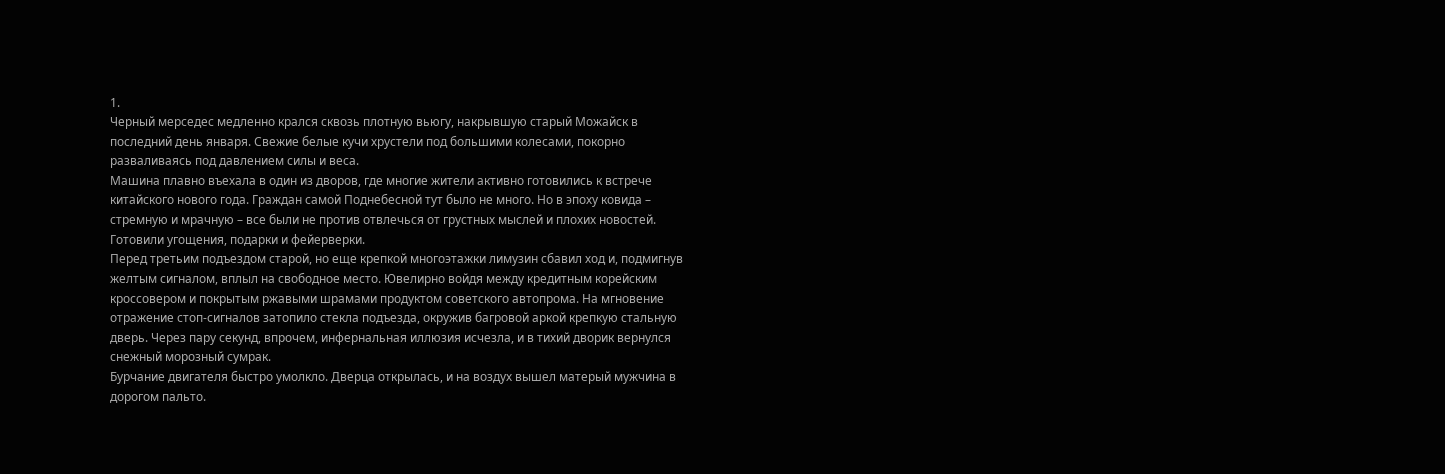1.
Черный мерседес медленно крался сквозь плотную вьюгу, накрывшую старый Можайск в последний день января. Свежие белые кучи хрустели под большими колесами, покорно разваливаясь под давлением силы и веса.
Машина плавно въехала в один из дворов, где многие жители активно готовились к встрече китайского нового года. Граждан самой Поднебесной тут было не много. Но в эпоху ковида – стремную и мрачную – все были не против отвлечься от грустных мыслей и плохих новостей. Готовили угощения, подарки и фейерверки.
Перед третьим подъездом старой, но еще крепкой многоэтажки лимузин сбавил ход и, подмигнув желтым сигналом, вплыл на свободное место. Ювелирно войдя между кредитным корейским кроссовером и покрытым ржавыми шрамами продуктом советского автопрома. На мгновение отражение стоп-сигналов затопило стекла подъезда, окружив багровой аркой крепкую стальную дверь. Через пару секунд, впрочем, инфернальная иллюзия исчезла, и в тихий дворик вернулся снежный морозный сумрак.
Бурчание двигателя быстро умолкло. Дверца открылась, и на воздух вышел матерый мужчина в дорогом пальто.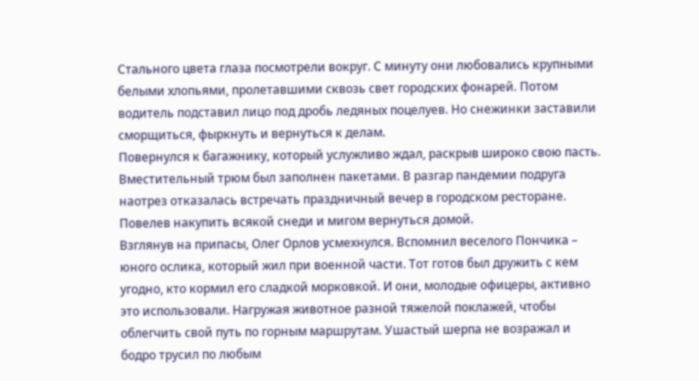Стального цвета глаза посмотрели вокруг. С минуту они любовались крупными белыми хлопьями, пролетавшими сквозь свет городских фонарей. Потом водитель подставил лицо под дробь ледяных поцелуев. Но снежинки заставили сморщиться, фыркнуть и вернуться к делам.
Повернулся к багажнику, который услужливо ждал, раскрыв широко свою пасть. Вместительный трюм был заполнен пакетами. В разгар пандемии подруга наотрез отказалась встречать праздничный вечер в городском ресторане. Повелев накупить всякой снеди и мигом вернуться домой.
Взглянув на припасы, Олег Орлов усмехнулся. Вспомнил веселого Пончика – юного ослика, который жил при военной части. Тот готов был дружить с кем угодно, кто кормил его сладкой морковкой. И они, молодые офицеры, активно это использовали. Нагружая животное разной тяжелой поклажей, чтобы облегчить свой путь по горным маршрутам. Ушастый шерпа не возражал и бодро трусил по любым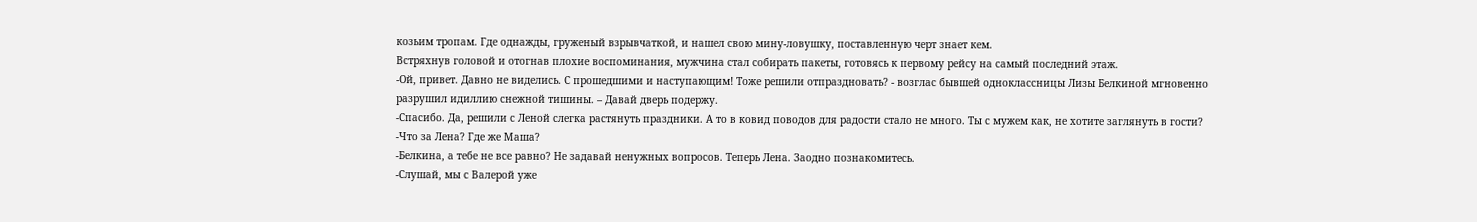козьим тропам. Где однажды, груженый взрывчаткой, и нашел свою мину-ловушку, поставленную черт знает кем.
Встряхнув головой и отогнав плохие воспоминания, мужчина стал собирать пакеты, готовясь к первому рейсу на самый последний этаж.
-Ой, привет. Давно не виделись. С прошедшими и наступающим! Тоже решили отпраздновать? - возглас бывшей одноклассницы Лизы Белкиной мгновенно разрушил идиллию снежной тишины. – Давай дверь подержу.
-Спасибо. Да, решили с Леной слегка растянуть праздники. А то в ковид поводов для радости стало не много. Ты с мужем как, не хотите заглянуть в гости?
-Что за Лена? Где же Маша?
-Белкина, а тебе не все равно? Не задавай ненужных вопросов. Теперь Лена. Заодно познакомитесь.
-Слушай, мы с Валерой уже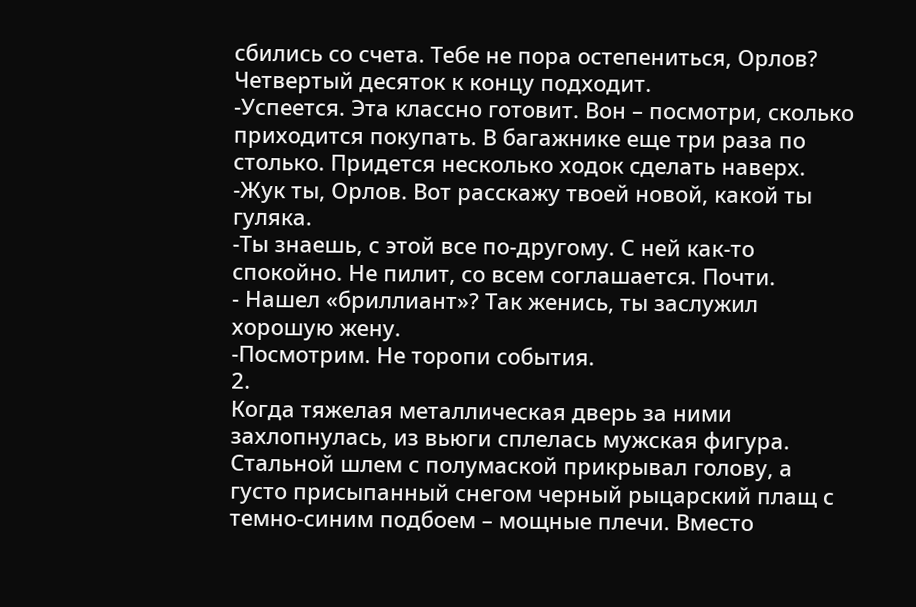сбились со счета. Тебе не пора остепениться, Орлов? Четвертый десяток к концу подходит.
-Успеется. Эта классно готовит. Вон – посмотри, сколько приходится покупать. В багажнике еще три раза по столько. Придется несколько ходок сделать наверх.
-Жук ты, Орлов. Вот расскажу твоей новой, какой ты гуляка.
-Ты знаешь, с этой все по-другому. С ней как-то спокойно. Не пилит, со всем соглашается. Почти.
- Нашел «бриллиант»? Так женись, ты заслужил хорошую жену.
-Посмотрим. Не торопи события.
2.
Когда тяжелая металлическая дверь за ними захлопнулась, из вьюги сплелась мужская фигура. Стальной шлем с полумаской прикрывал голову, а густо присыпанный снегом черный рыцарский плащ с темно-синим подбоем – мощные плечи. Вместо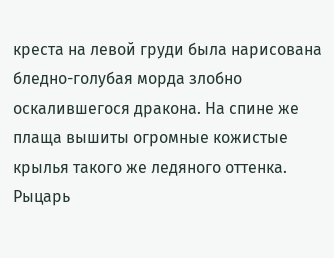креста на левой груди была нарисована бледно-голубая морда злобно оскалившегося дракона. На спине же плаща вышиты огромные кожистые крылья такого же ледяного оттенка.
Рыцарь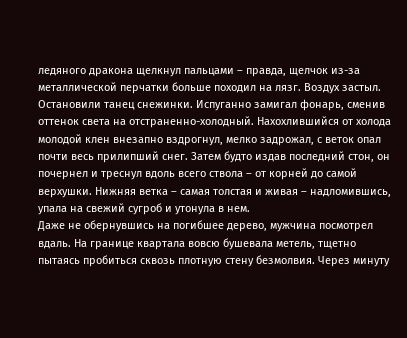ледяного дракона щелкнул пальцами – правда, щелчок из-за металлической перчатки больше походил на лязг. Воздух застыл. Остановили танец снежинки. Испуганно замигал фонарь, сменив оттенок света на отстраненно-холодный. Нахохлившийся от холода молодой клен внезапно вздрогнул, мелко задрожал, с веток опал почти весь прилипший снег. Затем будто издав последний стон, он почернел и треснул вдоль всего ствола – от корней до самой верхушки. Нижняя ветка – самая толстая и живая – надломившись, упала на свежий сугроб и утонула в нем.
Даже не обернувшись на погибшее дерево, мужчина посмотрел вдаль. На границе квартала вовсю бушевала метель, тщетно пытаясь пробиться сквозь плотную стену безмолвия. Через минуту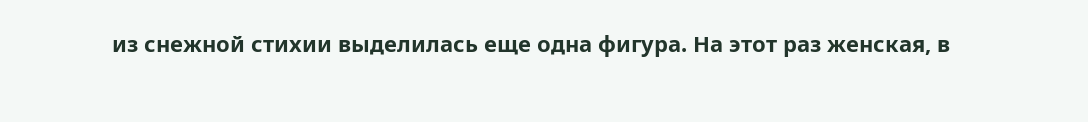из снежной стихии выделилась еще одна фигура. На этот раз женская, в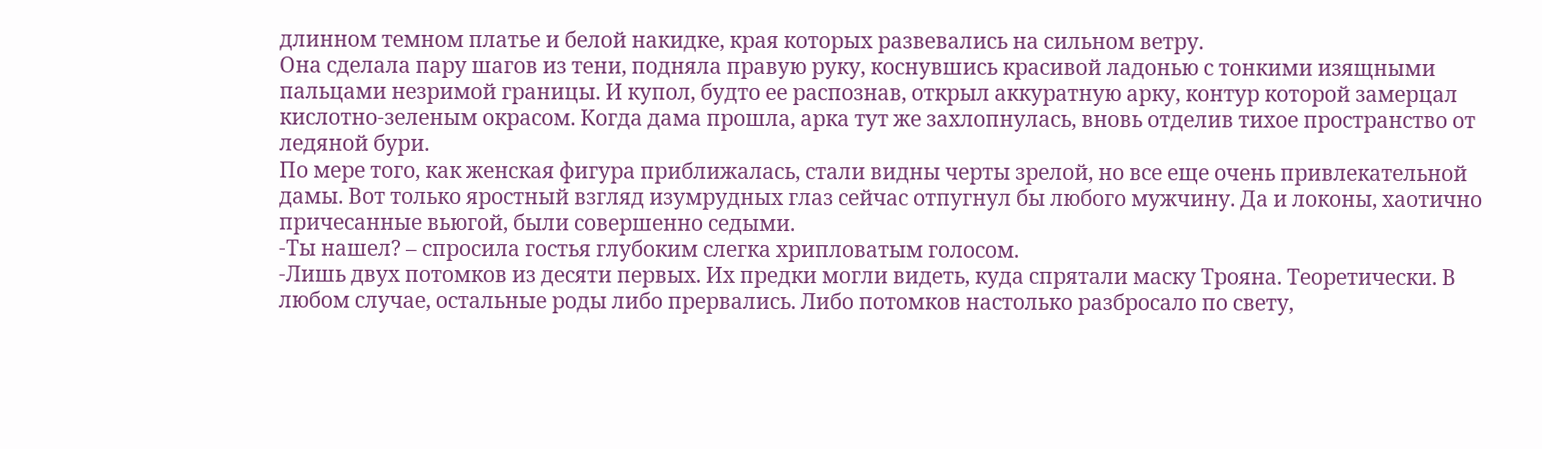длинном темном платье и белой накидке, края которых развевались на сильном ветру.
Она сделала пару шагов из тени, подняла правую руку, коснувшись красивой ладонью с тонкими изящными пальцами незримой границы. И купол, будто ее распознав, открыл аккуратную арку, контур которой замерцал кислотно-зеленым окрасом. Когда дама прошла, арка тут же захлопнулась, вновь отделив тихое пространство от ледяной бури.
По мере того, как женская фигура приближалась, стали видны черты зрелой, но все еще очень привлекательной дамы. Вот только яростный взгляд изумрудных глаз сейчас отпугнул бы любого мужчину. Да и локоны, хаотично причесанные вьюгой, были совершенно седыми.
-Ты нашел? – спросила гостья глубоким слегка хрипловатым голосом.
-Лишь двух потомков из десяти первых. Их предки могли видеть, куда спрятали маску Трояна. Теоретически. В любом случае, остальные роды либо прервались. Либо потомков настолько разбросало по свету,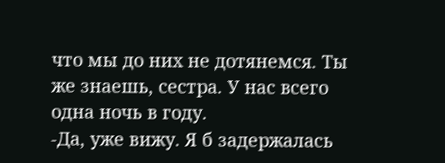что мы до них не дотянемся. Ты же знаешь, сестра. У нас всего одна ночь в году.
-Да, уже вижу. Я б задержалась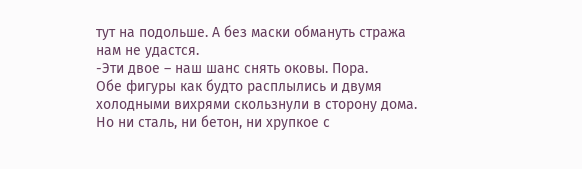тут на подольше. А без маски обмануть стража нам не удастся.
-Эти двое – наш шанс снять оковы. Пора.
Обе фигуры как будто расплылись и двумя холодными вихрями скользнули в сторону дома. Но ни сталь, ни бетон, ни хрупкое с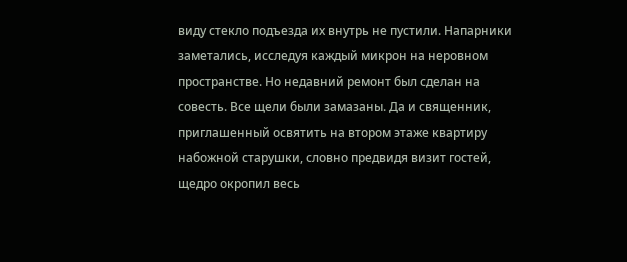виду стекло подъезда их внутрь не пустили. Напарники заметались, исследуя каждый микрон на неровном пространстве. Но недавний ремонт был сделан на совесть. Все щели были замазаны. Да и священник, приглашенный освятить на втором этаже квартиру набожной старушки, словно предвидя визит гостей, щедро окропил весь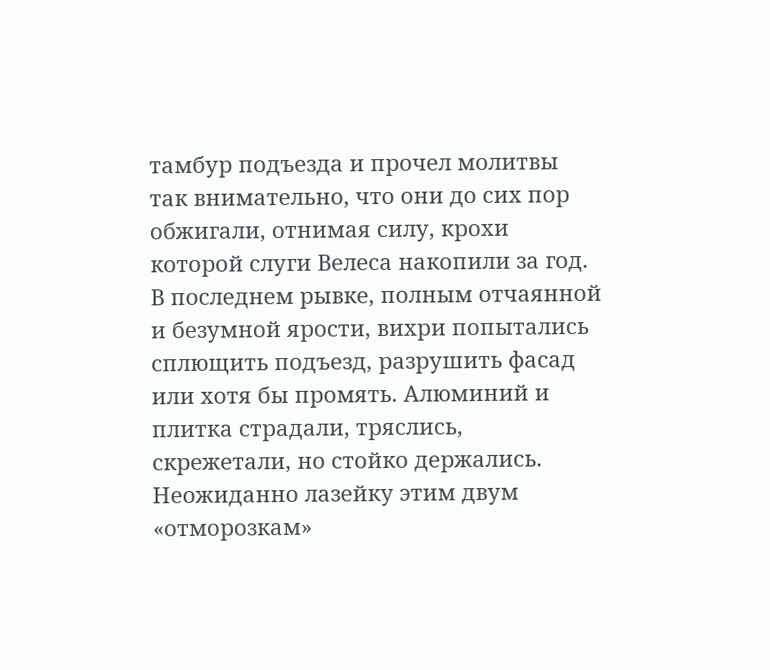тамбур подъезда и прочел молитвы так внимательно, что они до сих пор обжигали, отнимая силу, крохи которой слуги Велеса накопили за год.
В последнем рывке, полным отчаянной и безумной ярости, вихри попытались сплющить подъезд, разрушить фасад или хотя бы промять. Алюминий и плитка страдали, тряслись, скрежетали, но стойко держались.
Неожиданно лазейку этим двум «отморозкам»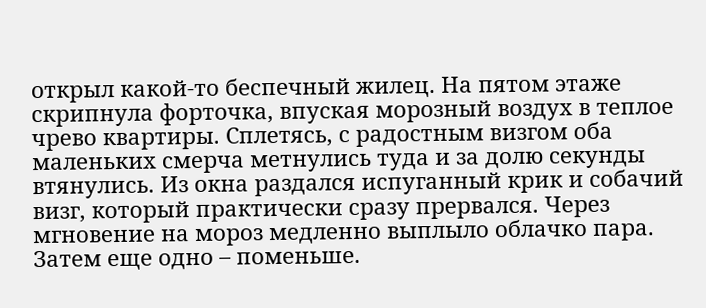открыл какой-то беспечный жилец. На пятом этаже скрипнула форточка, впуская морозный воздух в теплое чрево квартиры. Сплетясь, с радостным визгом оба маленьких смерча метнулись туда и за долю секунды втянулись. Из окна раздался испуганный крик и собачий визг, который практически сразу прервался. Через мгновение на мороз медленно выплыло облачко пара. Затем еще одно – поменьше.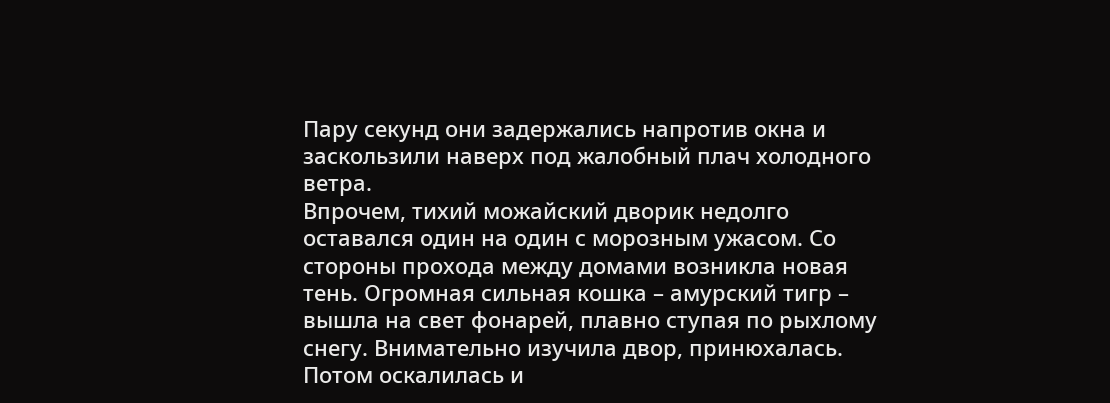Пару секунд они задержались напротив окна и заскользили наверх под жалобный плач холодного ветра.
Впрочем, тихий можайский дворик недолго оставался один на один с морозным ужасом. Со стороны прохода между домами возникла новая тень. Огромная сильная кошка – амурский тигр – вышла на свет фонарей, плавно ступая по рыхлому снегу. Внимательно изучила двор, принюхалась. Потом оскалилась и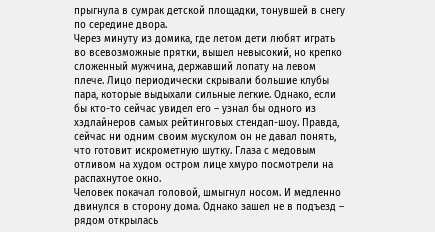прыгнула в сумрак детской площадки, тонувшей в снегу по середине двора.
Через минуту из домика, где летом дети любят играть во всевозможные прятки, вышел невысокий, но крепко сложенный мужчина, державший лопату на левом плече. Лицо периодически скрывали большие клубы пара, которые выдыхали сильные легкие. Однако, если бы кто-то сейчас увидел его – узнал бы одного из хэдлайнеров самых рейтинговых стендап-шоу. Правда, сейчас ни одним своим мускулом он не давал понять, что готовит искрометную шутку. Глаза с медовым отливом на худом остром лице хмуро посмотрели на распахнутое окно.
Человек покачал головой, шмыгнул носом. И медленно двинулся в сторону дома. Однако зашел не в подъезд – рядом открылась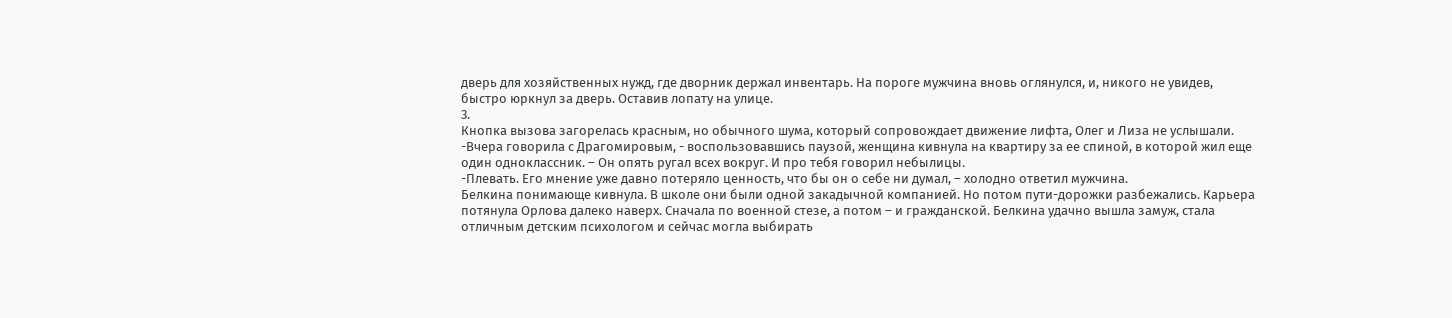дверь для хозяйственных нужд, где дворник держал инвентарь. На пороге мужчина вновь оглянулся, и, никого не увидев, быстро юркнул за дверь. Оставив лопату на улице.
3.
Кнопка вызова загорелась красным, но обычного шума, который сопровождает движение лифта, Олег и Лиза не услышали.
-Вчера говорила с Драгомировым, - воспользовавшись паузой, женщина кивнула на квартиру за ее спиной, в которой жил еще один одноклассник. – Он опять ругал всех вокруг. И про тебя говорил небылицы.
-Плевать. Его мнение уже давно потеряло ценность, что бы он о себе ни думал, – холодно ответил мужчина.
Белкина понимающе кивнула. В школе они были одной закадычной компанией. Но потом пути-дорожки разбежались. Карьера потянула Орлова далеко наверх. Сначала по военной стезе, а потом – и гражданской. Белкина удачно вышла замуж, стала отличным детским психологом и сейчас могла выбирать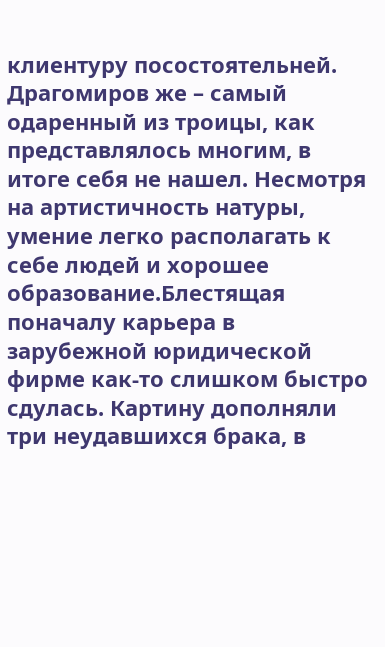клиентуру посостоятельней. Драгомиров же – самый одаренный из троицы, как представлялось многим, в итоге себя не нашел. Несмотря на артистичность натуры, умение легко располагать к себе людей и хорошее образование.Блестящая поначалу карьера в зарубежной юридической фирме как-то слишком быстро сдулась. Картину дополняли три неудавшихся брака, в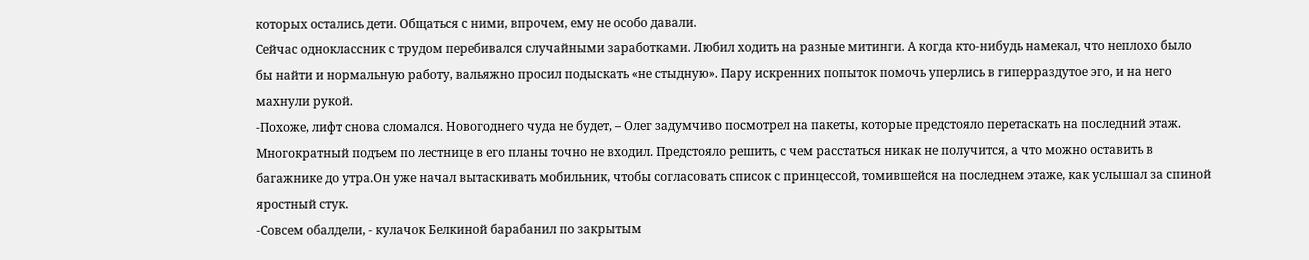которых остались дети. Общаться с ними, впрочем, ему не особо давали.
Сейчас одноклассник с трудом перебивался случайными заработками. Любил ходить на разные митинги. А когда кто-нибудь намекал, что неплохо было бы найти и нормальную работу, вальяжно просил подыскать «не стыдную». Пару искренних попыток помочь уперлись в гиперраздутое эго, и на него махнули рукой.
-Похоже, лифт снова сломался. Новогоднего чуда не будет, – Олег задумчиво посмотрел на пакеты, которые предстояло перетаскать на последний этаж. Многократный подъем по лестнице в его планы точно не входил. Предстояло решить, с чем расстаться никак не получится, а что можно оставить в багажнике до утра.Он уже начал вытаскивать мобильник, чтобы согласовать список с принцессой, томившейся на последнем этаже, как услышал за спиной яростный стук.
-Совсем обалдели, - кулачок Белкиной барабанил по закрытым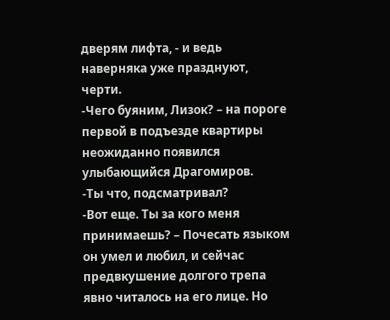дверям лифта, - и ведь наверняка уже празднуют, черти.
-Чего буяним, Лизок? – на пороге первой в подъезде квартиры неожиданно появился улыбающийся Драгомиров.
-Ты что, подсматривал?
-Вот еще. Ты за кого меня принимаешь? – Почесать языком он умел и любил, и сейчас предвкушение долгого трепа явно читалось на его лице. Но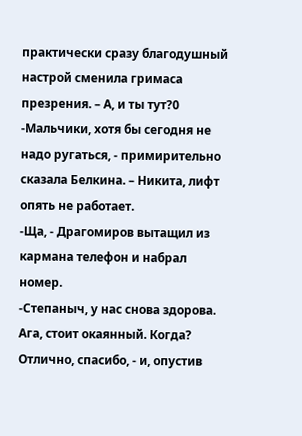практически сразу благодушный настрой сменила гримаса презрения. – А, и ты тут?0
-Мальчики, хотя бы сегодня не надо ругаться, - примирительно сказала Белкина. – Никита, лифт опять не работает.
-Ща, - Драгомиров вытащил из кармана телефон и набрал номер.
-Степаныч, у нас снова здорова. Ага, стоит окаянный. Когда? Отлично, спасибо, - и, опустив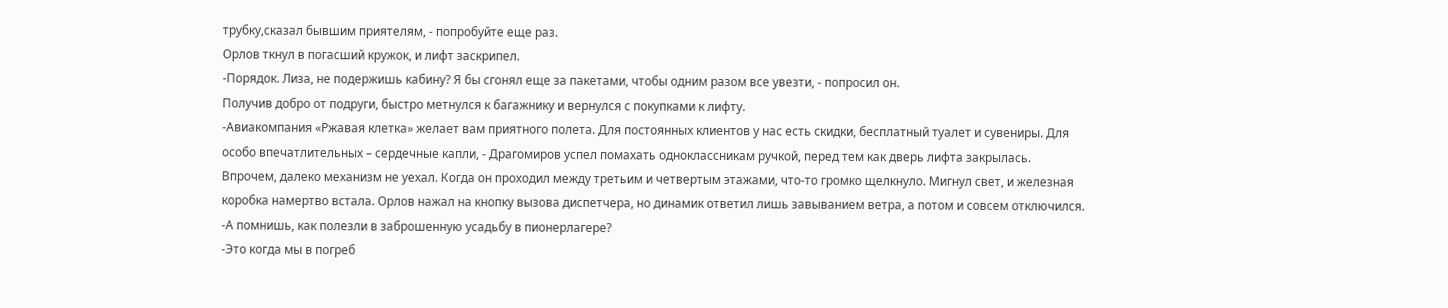трубку,сказал бывшим приятелям, - попробуйте еще раз.
Орлов ткнул в погасший кружок, и лифт заскрипел.
-Порядок. Лиза, не подержишь кабину? Я бы сгонял еще за пакетами, чтобы одним разом все увезти, - попросил он.
Получив добро от подруги, быстро метнулся к багажнику и вернулся с покупками к лифту.
-Авиакомпания «Ржавая клетка» желает вам приятного полета. Для постоянных клиентов у нас есть скидки, бесплатный туалет и сувениры. Для особо впечатлительных – сердечные капли, - Драгомиров успел помахать одноклассникам ручкой, перед тем как дверь лифта закрылась.
Впрочем, далеко механизм не уехал. Когда он проходил между третьим и четвертым этажами, что-то громко щелкнуло. Мигнул свет, и железная коробка намертво встала. Орлов нажал на кнопку вызова диспетчера, но динамик ответил лишь завыванием ветра, а потом и совсем отключился.
-А помнишь, как полезли в заброшенную усадьбу в пионерлагере?
-Это когда мы в погреб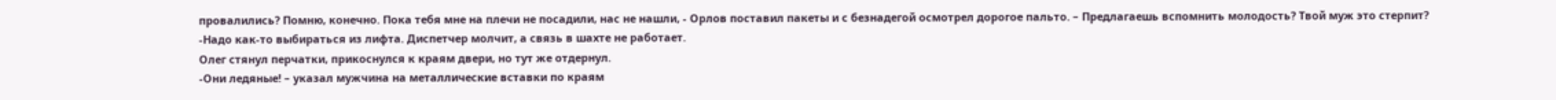провалились? Помню, конечно. Пока тебя мне на плечи не посадили, нас не нашли, - Орлов поставил пакеты и с безнадегой осмотрел дорогое пальто. – Предлагаешь вспомнить молодость? Твой муж это стерпит?
-Надо как-то выбираться из лифта. Диспетчер молчит, а связь в шахте не работает.
Олег стянул перчатки, прикоснулся к краям двери, но тут же отдернул.
-Они ледяные! – указал мужчина на металлические вставки по краям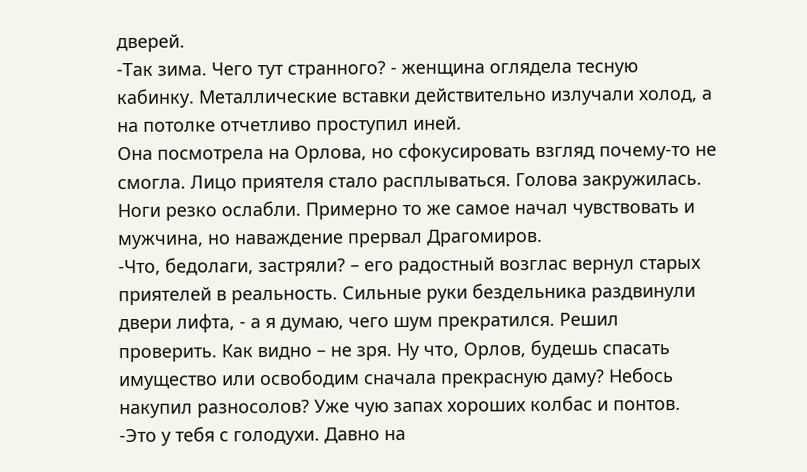дверей.
-Так зима. Чего тут странного? - женщина оглядела тесную кабинку. Металлические вставки действительно излучали холод, а на потолке отчетливо проступил иней.
Она посмотрела на Орлова, но сфокусировать взгляд почему-то не смогла. Лицо приятеля стало расплываться. Голова закружилась. Ноги резко ослабли. Примерно то же самое начал чувствовать и мужчина, но наваждение прервал Драгомиров.
-Что, бедолаги, застряли? – его радостный возглас вернул старых приятелей в реальность. Сильные руки бездельника раздвинули двери лифта, - а я думаю, чего шум прекратился. Решил проверить. Как видно – не зря. Ну что, Орлов, будешь спасать имущество или освободим сначала прекрасную даму? Небось накупил разносолов? Уже чую запах хороших колбас и понтов.
-Это у тебя с голодухи. Давно на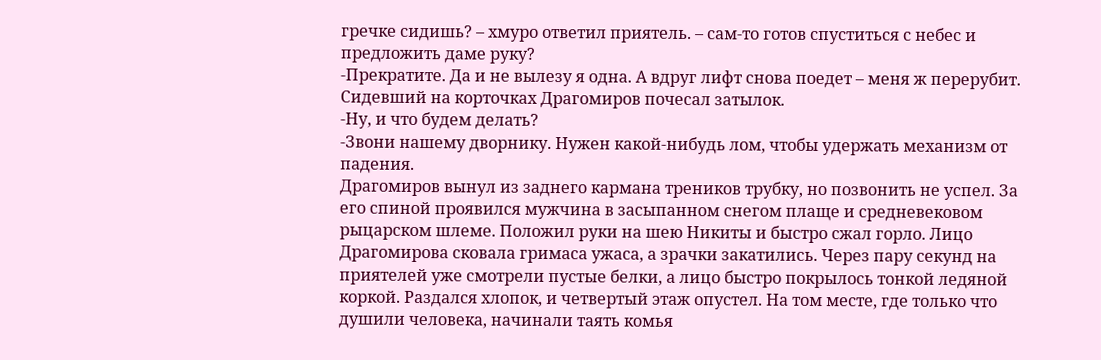гречке сидишь? – хмуро ответил приятель. – сам-то готов спуститься с небес и предложить даме руку?
-Прекратите. Да и не вылезу я одна. А вдруг лифт снова поедет – меня ж перерубит.
Сидевший на корточках Драгомиров почесал затылок.
-Ну, и что будем делать?
-Звони нашему дворнику. Нужен какой-нибудь лом, чтобы удержать механизм от падения.
Драгомиров вынул из заднего кармана треников трубку, но позвонить не успел. За его спиной проявился мужчина в засыпанном снегом плаще и средневековом рыцарском шлеме. Положил руки на шею Никиты и быстро сжал горло. Лицо Драгомирова сковала гримаса ужаса, а зрачки закатились. Через пару секунд на приятелей уже смотрели пустые белки, а лицо быстро покрылось тонкой ледяной коркой. Раздался хлопок, и четвертый этаж опустел. На том месте, где только что душили человека, начинали таять комья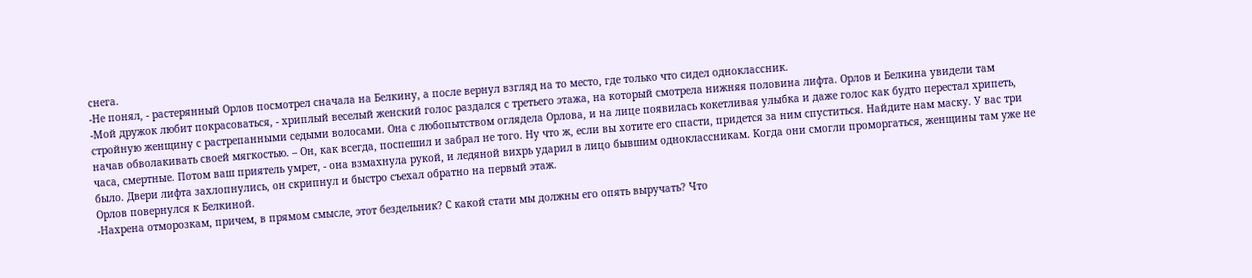снега.
-Не понял, - растерянный Орлов посмотрел сначала на Белкину, а после вернул взгляд на то место, где только что сидел одноклассник.
-Мой дружок любит покрасоваться, - хриплый веселый женский голос раздался с третьего этажа, на который смотрела нижняя половина лифта. Орлов и Белкина увидели там стройную женщину с растрепанными седыми волосами. Она с любопытством оглядела Орлова, и на лице появилась кокетливая улыбка и даже голос как будто перестал хрипеть, начав обволакивать своей мягкостью. – Он, как всегда, поспешил и забрал не того. Ну что ж, если вы хотите его спасти, придется за ним спуститься. Найдите нам маску. У вас три часа, смертные. Потом ваш приятель умрет, - она взмахнула рукой, и ледяной вихрь ударил в лицо бывшим одноклассникам. Когда они смогли проморгаться, женщины там уже не было. Двери лифта захлопнулись, он скрипнул и быстро съехал обратно на первый этаж.
Орлов повернулся к Белкиной.
-Нахрена отморозкам, причем, в прямом смысле, этот бездельник? С какой стати мы должны его опять выручать? Что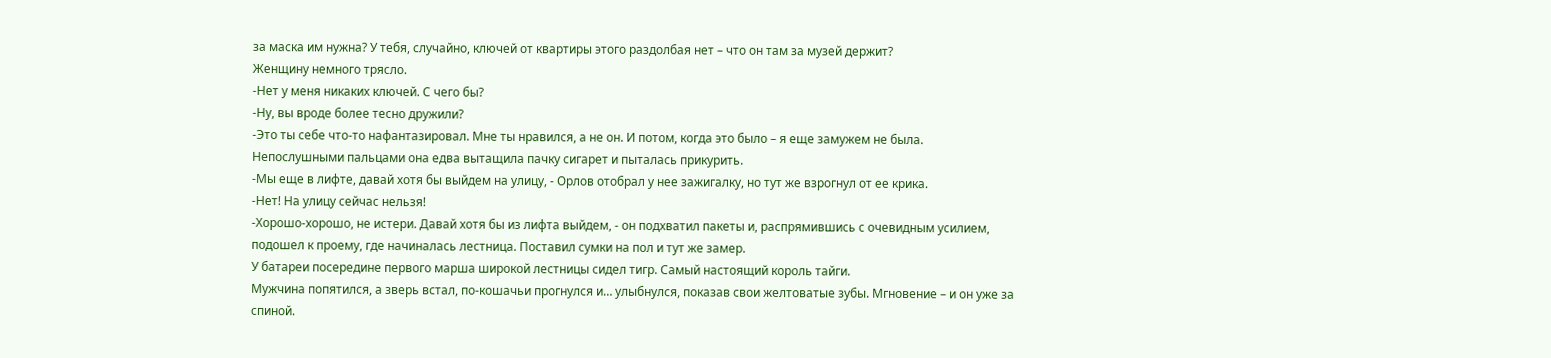за маска им нужна? У тебя, случайно, ключей от квартиры этого раздолбая нет – что он там за музей держит?
Женщину немного трясло.
-Нет у меня никаких ключей. С чего бы?
-Ну, вы вроде более тесно дружили?
-Это ты себе что-то нафантазировал. Мне ты нравился, а не он. И потом, когда это было – я еще замужем не была.
Непослушными пальцами она едва вытащила пачку сигарет и пыталась прикурить.
-Мы еще в лифте, давай хотя бы выйдем на улицу, - Орлов отобрал у нее зажигалку, но тут же взрогнул от ее крика.
-Нет! На улицу сейчас нельзя!
-Хорошо-хорошо, не истери. Давай хотя бы из лифта выйдем, - он подхватил пакеты и, распрямившись с очевидным усилием, подошел к проему, где начиналась лестница. Поставил сумки на пол и тут же замер.
У батареи посередине первого марша широкой лестницы сидел тигр. Самый настоящий король тайги.
Мужчина попятился, а зверь встал, по-кошачьи прогнулся и… улыбнулся, показав свои желтоватые зубы. Мгновение – и он уже за спиной.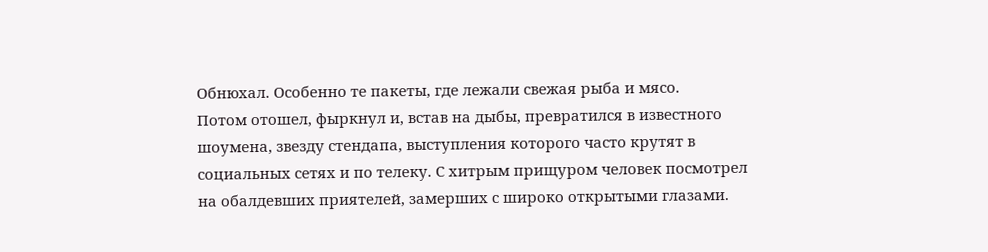Обнюхал. Особенно те пакеты, где лежали свежая рыба и мясо.
Потом отошел, фыркнул и, встав на дыбы, превратился в известного шоумена, звезду стендапа, выступления которого часто крутят в социальных сетях и по телеку. С хитрым прищуром человек посмотрел на обалдевших приятелей, замерших с широко открытыми глазами.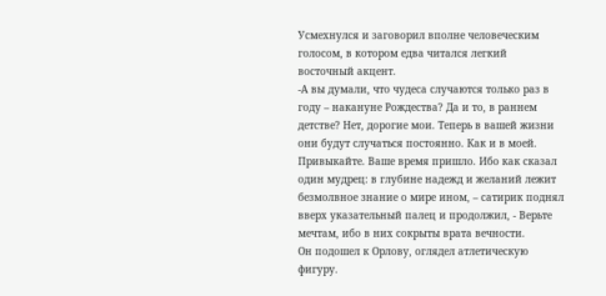Усмехнулся и заговорил вполне человеческим голосом, в котором едва читался легкий восточный акцент.
-А вы думали, что чудеса случаются только раз в году – накануне Рождества? Да и то, в раннем детстве? Нет, дорогие мои. Теперь в вашей жизни они будут случаться постоянно. Как и в моей. Привыкайте. Ваше время пришло. Ибо как сказал один мудрец: в глубине надежд и желаний лежит безмолвное знание о мире ином, – сатирик поднял вверх указательный палец и продолжил, - Верьте мечтам, ибо в них сокрыты врата вечности.
Он подошел к Орлову, оглядел атлетическую фигуру.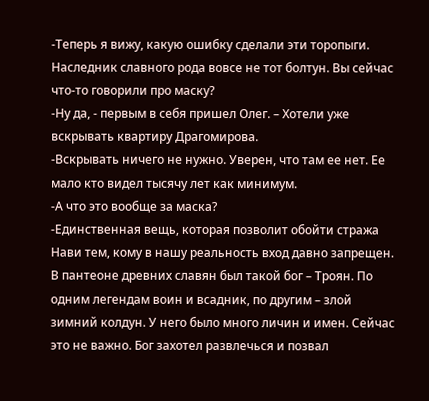-Теперь я вижу, какую ошибку сделали эти торопыги. Наследник славного рода вовсе не тот болтун. Вы сейчас что-то говорили про маску?
-Ну да, - первым в себя пришел Олег. – Хотели уже вскрывать квартиру Драгомирова.
-Вскрывать ничего не нужно. Уверен, что там ее нет. Ее мало кто видел тысячу лет как минимум.
-А что это вообще за маска?
-Единственная вещь, которая позволит обойти стража Нави тем, кому в нашу реальность вход давно запрещен.
В пантеоне древних славян был такой бог – Троян. По одним легендам воин и всадник, по другим – злой зимний колдун. У него было много личин и имен. Сейчас это не важно. Бог захотел развлечься и позвал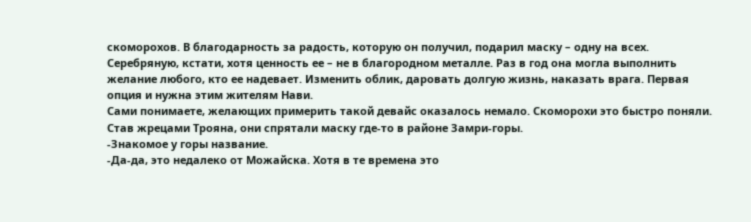скоморохов. В благодарность за радость, которую он получил, подарил маску – одну на всех. Серебряную, кстати, хотя ценность ее – не в благородном металле. Раз в год она могла выполнить желание любого, кто ее надевает. Изменить облик, даровать долгую жизнь, наказать врага. Первая опция и нужна этим жителям Нави.
Сами понимаете, желающих примерить такой девайс оказалось немало. Скоморохи это быстро поняли. Став жрецами Трояна, они спрятали маску где-то в районе Замри-горы.
-Знакомое у горы название.
-Да-да, это недалеко от Можайска. Хотя в те времена это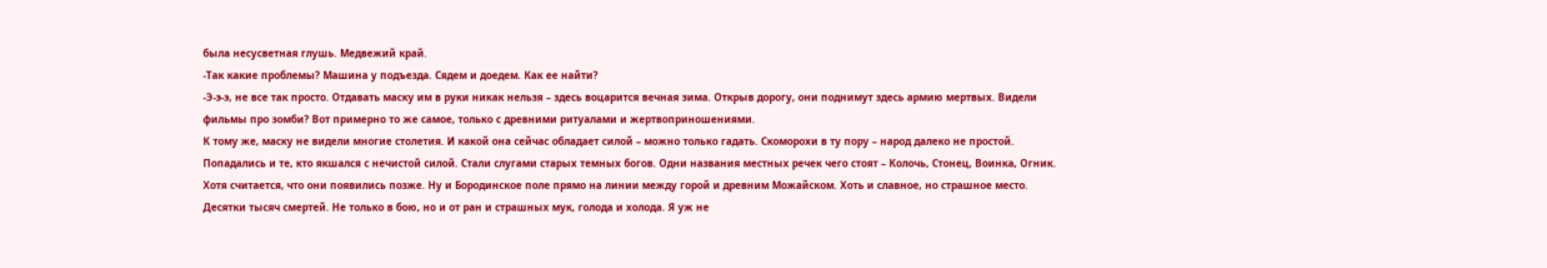была несусветная глушь. Медвежий край.
-Так какие проблемы? Машина у подъезда. Сядем и доедем. Как ее найти?
-Э-э-э, не все так просто. Отдавать маску им в руки никак нельзя – здесь воцарится вечная зима. Открыв дорогу, они поднимут здесь армию мертвых. Видели фильмы про зомби? Вот примерно то же самое, только с древними ритуалами и жертвоприношениями.
К тому же, маску не видели многие столетия. И какой она сейчас обладает силой – можно только гадать. Скоморохи в ту пору – народ далеко не простой. Попадались и те, кто якшался с нечистой силой. Стали слугами старых темных богов. Одни названия местных речек чего стоят – Колочь, Стонец, Воинка, Огник. Хотя считается, что они появились позже. Ну и Бородинское поле прямо на линии между горой и древним Можайском. Хоть и славное, но страшное место. Десятки тысяч смертей. Не только в бою, но и от ран и страшных мук, голода и холода. Я уж не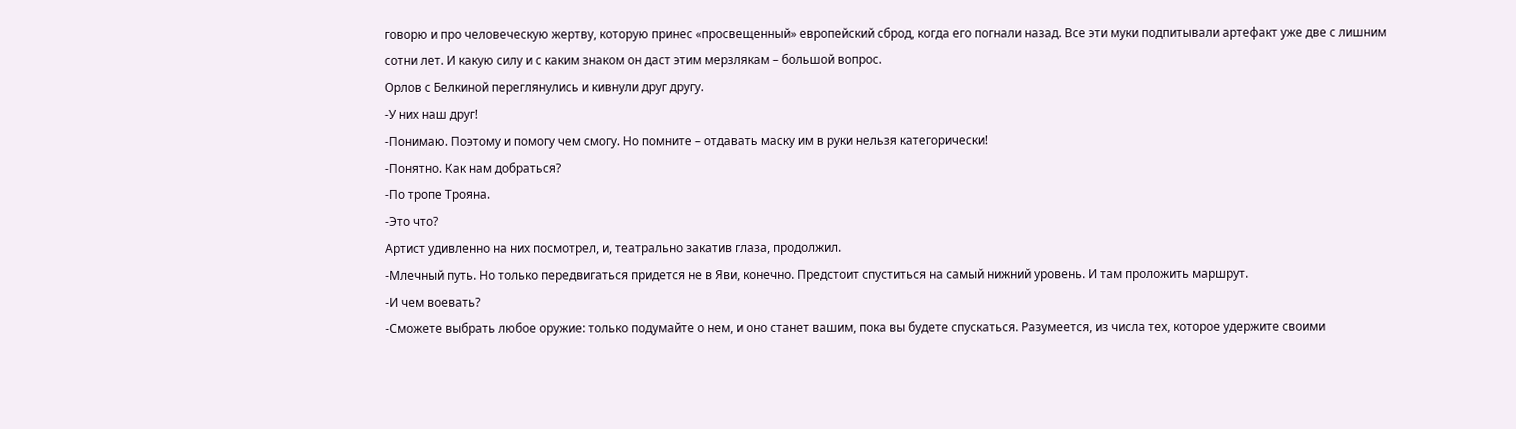говорю и про человеческую жертву, которую принес «просвещенный» европейский сброд, когда его погнали назад. Все эти муки подпитывали артефакт уже две с лишним сотни лет. И какую силу и с каким знаком он даст этим мерзлякам – большой вопрос.
Орлов с Белкиной переглянулись и кивнули друг другу.
-У них наш друг!
-Понимаю. Поэтому и помогу чем смогу. Но помните – отдавать маску им в руки нельзя категорически!
-Понятно. Как нам добраться?
-По тропе Трояна.
-Это что?
Артист удивленно на них посмотрел, и, театрально закатив глаза, продолжил.
-Млечный путь. Но только передвигаться придется не в Яви, конечно. Предстоит спуститься на самый нижний уровень. И там проложить маршрут.
-И чем воевать?
-Сможете выбрать любое оружие: только подумайте о нем, и оно станет вашим, пока вы будете спускаться. Разумеется, из числа тех, которое удержите своими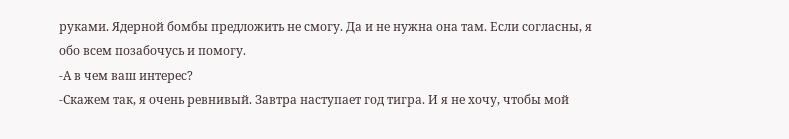руками. Ядерной бомбы предложить не смогу. Да и не нужна она там. Если согласны, я обо всем позабочусь и помогу.
-А в чем ваш интерес?
-Скажем так, я очень ревнивый. Завтра наступает год тигра. И я не хочу, чтобы мой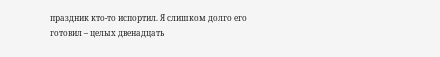праздник кто-то испортил. Я слишком долго его готовил – целых двенадцать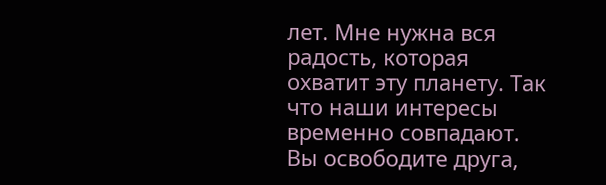лет. Мне нужна вся радость, которая охватит эту планету. Так что наши интересы временно совпадают. Вы освободите друга,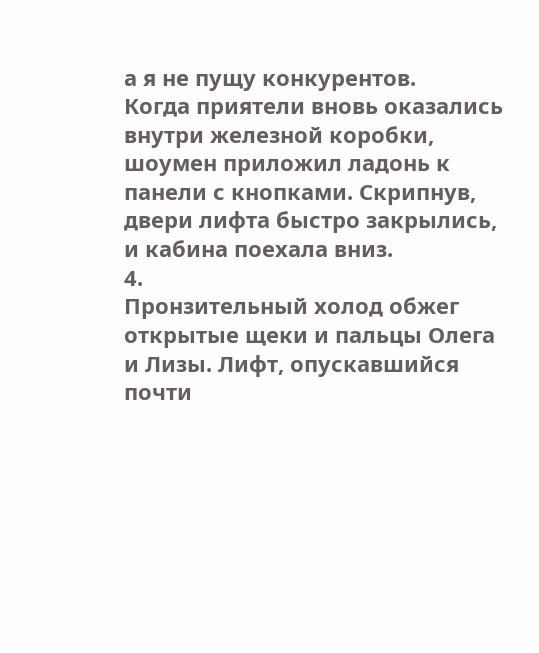а я не пущу конкурентов.
Когда приятели вновь оказались внутри железной коробки, шоумен приложил ладонь к панели с кнопками. Скрипнув, двери лифта быстро закрылись, и кабина поехала вниз.
4.
Пронзительный холод обжег открытые щеки и пальцы Олега и Лизы. Лифт, опускавшийся почти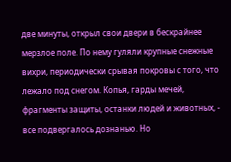две минуты, открыл свои двери в бескрайнее мерзлое поле. По нему гуляли крупные снежные вихри, периодически срывая покровы с того, что лежало под снегом. Копья, гарды мечей, фрагменты защиты, останки людей и животных, - все подвергалось дознанью. Но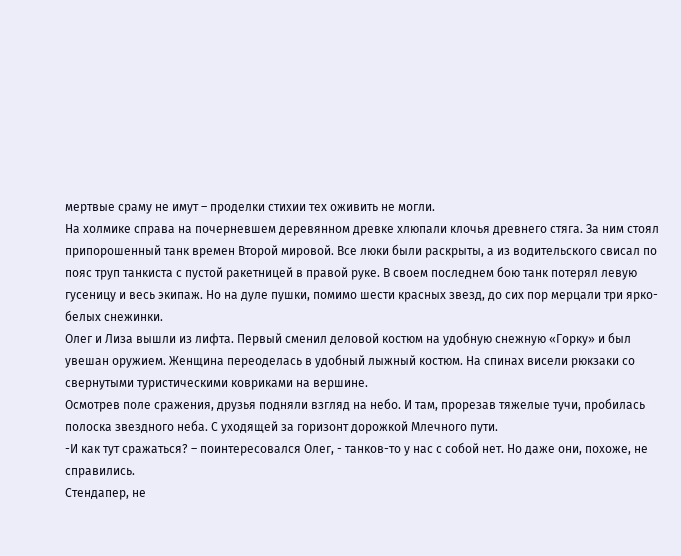мертвые сраму не имут – проделки стихии тех оживить не могли.
На холмике справа на почерневшем деревянном древке хлюпали клочья древнего стяга. За ним стоял припорошенный танк времен Второй мировой. Все люки были раскрыты, а из водительского свисал по пояс труп танкиста с пустой ракетницей в правой руке. В своем последнем бою танк потерял левую гусеницу и весь экипаж. Но на дуле пушки, помимо шести красных звезд, до сих пор мерцали три ярко-белых снежинки.
Олег и Лиза вышли из лифта. Первый сменил деловой костюм на удобную снежную «Горку» и был увешан оружием. Женщина переоделась в удобный лыжный костюм. На спинах висели рюкзаки со свернутыми туристическими ковриками на вершине.
Осмотрев поле сражения, друзья подняли взгляд на небо. И там, прорезав тяжелые тучи, пробилась полоска звездного неба. С уходящей за горизонт дорожкой Млечного пути.
-И как тут сражаться? – поинтересовался Олег, - танков-то у нас с собой нет. Но даже они, похоже, не справились.
Стендапер, не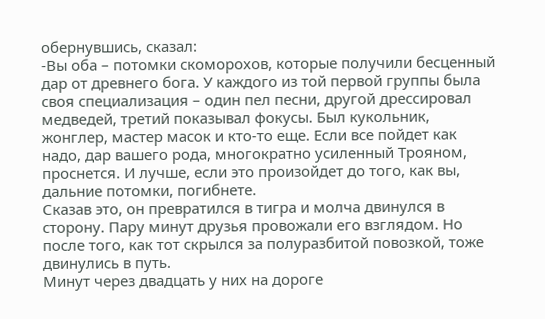обернувшись, сказал:
-Вы оба – потомки скоморохов, которые получили бесценный дар от древнего бога. У каждого из той первой группы была своя специализация – один пел песни, другой дрессировал медведей, третий показывал фокусы. Был кукольник, жонглер, мастер масок и кто-то еще. Если все пойдет как надо, дар вашего рода, многократно усиленный Трояном, проснется. И лучше, если это произойдет до того, как вы, дальние потомки, погибнете.
Сказав это, он превратился в тигра и молча двинулся в сторону. Пару минут друзья провожали его взглядом. Но после того, как тот скрылся за полуразбитой повозкой, тоже двинулись в путь.
Минут через двадцать у них на дороге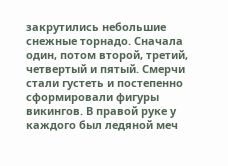закрутились небольшие снежные торнадо. Сначала один, потом второй, третий, четвертый и пятый. Смерчи стали густеть и постепенно сформировали фигуры викингов. В правой руке у каждого был ледяной меч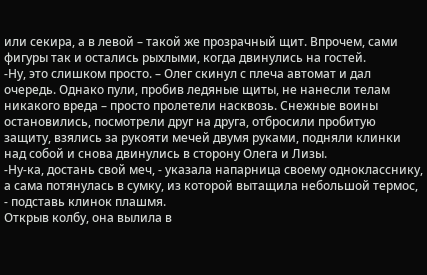или секира, а в левой – такой же прозрачный щит. Впрочем, сами фигуры так и остались рыхлыми, когда двинулись на гостей.
-Ну, это слишком просто. – Олег скинул с плеча автомат и дал очередь. Однако пули, пробив ледяные щиты, не нанесли телам никакого вреда – просто пролетели насквозь. Снежные воины остановились, посмотрели друг на друга, отбросили пробитую защиту, взялись за рукояти мечей двумя руками, подняли клинки над собой и снова двинулись в сторону Олега и Лизы.
-Ну-ка, достань свой меч, - указала напарница своему однокласснику, а сама потянулась в сумку, из которой вытащила небольшой термос, - подставь клинок плашмя.
Открыв колбу, она вылила в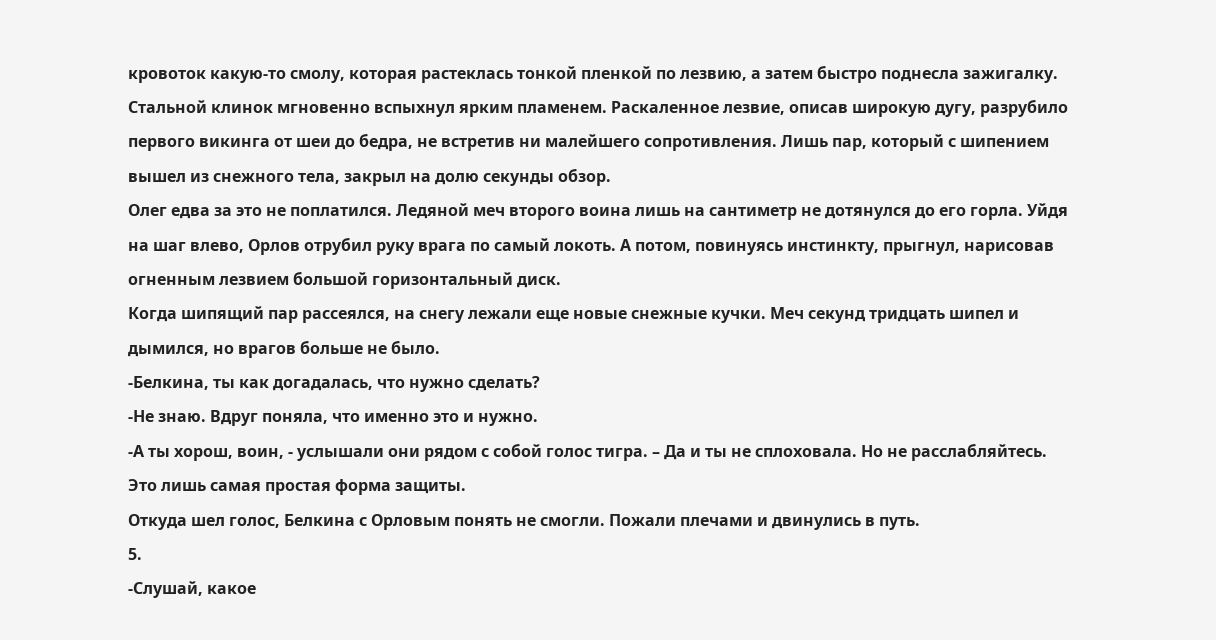кровоток какую-то смолу, которая растеклась тонкой пленкой по лезвию, а затем быстро поднесла зажигалку. Стальной клинок мгновенно вспыхнул ярким пламенем. Раскаленное лезвие, описав широкую дугу, разрубило первого викинга от шеи до бедра, не встретив ни малейшего сопротивления. Лишь пар, который с шипением вышел из снежного тела, закрыл на долю секунды обзор.
Олег едва за это не поплатился. Ледяной меч второго воина лишь на сантиметр не дотянулся до его горла. Уйдя на шаг влево, Орлов отрубил руку врага по самый локоть. А потом, повинуясь инстинкту, прыгнул, нарисовав огненным лезвием большой горизонтальный диск.
Когда шипящий пар рассеялся, на снегу лежали еще новые снежные кучки. Меч секунд тридцать шипел и дымился, но врагов больше не было.
-Белкина, ты как догадалась, что нужно сделать?
-Не знаю. Вдруг поняла, что именно это и нужно.
-А ты хорош, воин, - услышали они рядом с собой голос тигра. – Да и ты не сплоховала. Но не расслабляйтесь. Это лишь самая простая форма защиты.
Откуда шел голос, Белкина с Орловым понять не смогли. Пожали плечами и двинулись в путь.
5.
-Слушай, какое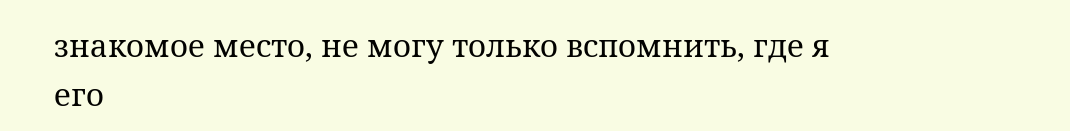знакомое место, не могу только вспомнить, где я его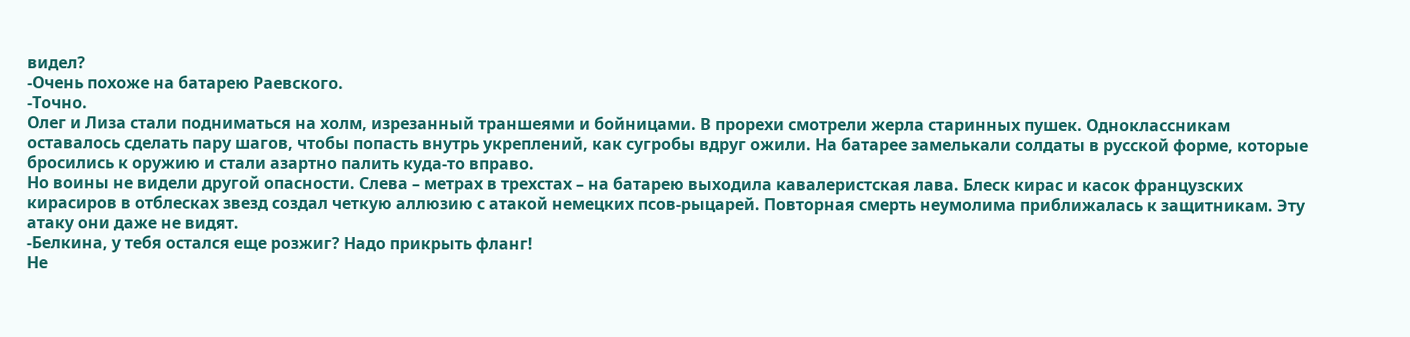видел?
-Очень похоже на батарею Раевского.
-Точно.
Олег и Лиза стали подниматься на холм, изрезанный траншеями и бойницами. В прорехи смотрели жерла старинных пушек. Одноклассникам оставалось сделать пару шагов, чтобы попасть внутрь укреплений, как сугробы вдруг ожили. На батарее замелькали солдаты в русской форме, которые бросились к оружию и стали азартно палить куда-то вправо.
Но воины не видели другой опасности. Слева – метрах в трехстах – на батарею выходила кавалеристская лава. Блеск кирас и касок французских кирасиров в отблесках звезд создал четкую аллюзию с атакой немецких псов-рыцарей. Повторная смерть неумолима приближалась к защитникам. Эту атаку они даже не видят.
-Белкина, у тебя остался еще розжиг? Надо прикрыть фланг!
Не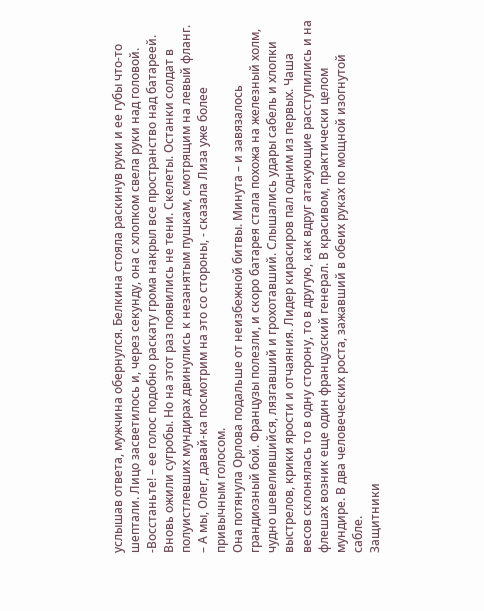услышав ответа, мужчина обернулся. Белкина стояла раскинув руки и ее губы что-то шептали. Лицо засветилось и, через секунду, она с хлопком свела руки над головой.
-Восстаньте! – ее голос подобно раскату грома накрыл все пространство над батареей.
Вновь ожили сугробы. Но на этот раз появились не тени. Скелеты. Останки солдат в полуистлевших мундирах двинулись к незанятым пушкам, смотрящим на левый фланг.
– А мы, Олег, давай-ка посмотрим на это со стороны, - сказала Лиза уже более привычным голосом.
Она потянула Орлова подальше от неизбежной битвы. Минута – и завязалось грандиозный бой. Французы полезли, и скоро батарея стала похожа на железный холм, чудно шевелившийся, лязгавший и грохотавший. Слышались удары сабель и хлопки выстрелов, крики ярости и отчаяния. Лидер кирасиров пал одним из первых. Чаша весов склонялась то в одну сторону, то в другую, как вдруг атакующие расступились и на флешах возник еще один французский генерал. В красивом, практически целом мундире. В два человеческих роста, зажавший в обеих руках по мощной изогнутой сабле.
Защитники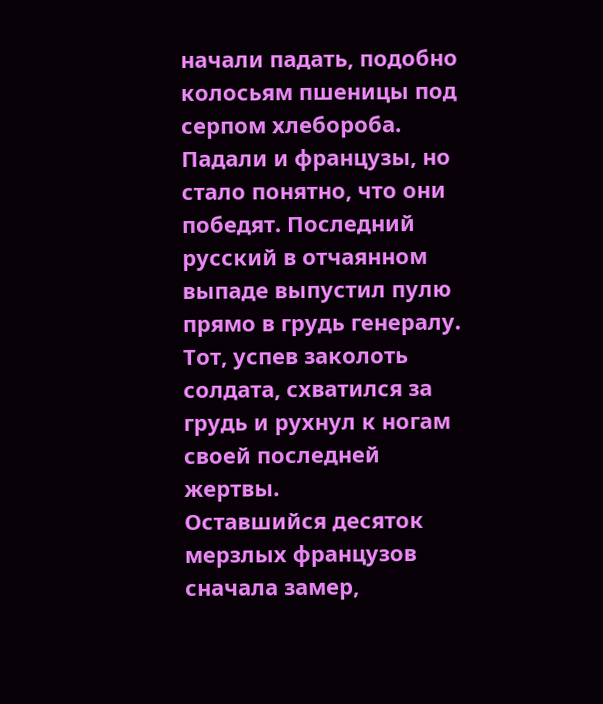начали падать, подобно колосьям пшеницы под серпом хлебороба. Падали и французы, но стало понятно, что они победят. Последний русский в отчаянном выпаде выпустил пулю прямо в грудь генералу. Тот, успев заколоть солдата, схватился за грудь и рухнул к ногам своей последней жертвы.
Оставшийся десяток мерзлых французов сначала замер,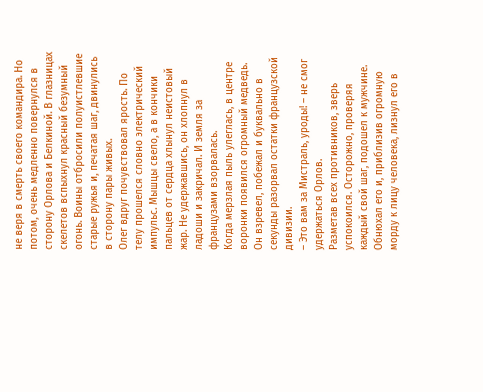не веря в смерть своего командира. Но потом, очень медленно повернулся в сторону Орлова и Белкиной. В глазницах скелетов вспыхнул красный безумный огонь. Воины отбросили полуистлевшие старые ружья и, печатая шаг, двинулись в сторону пары живых.
Олег вдруг почувствовал ярость. По телу прошелся словно электрический импульс. Мышцы свело, а в кончики пальцев от сердца хлынул неистовый жар. Не удержавшись, он хлопнул в ладоши и закричал. И земля за французами взорвалась.
Когда мерзлая пыль улеглась, в центре воронки появился огромный медведь. Он взревел, побежал и буквально в секунды разорвал остатки французской дивизии.
– Это вам за Мистраль, уроды! – не смог удержаться Орлов.
Разметав всех противников, зверь успокоился. Осторожно, проверяя каждый свой шаг, подошел к мужчине. Обнюхал его и, приблизив огромную морду к лицу человека, лизнул его в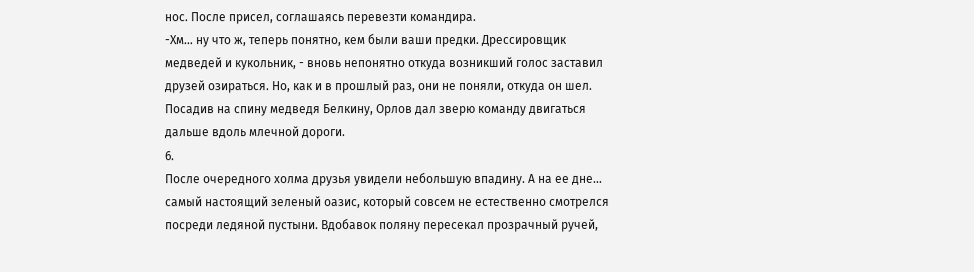нос. После присел, соглашаясь перевезти командира.
-Хм… ну что ж, теперь понятно, кем были ваши предки. Дрессировщик медведей и кукольник, - вновь непонятно откуда возникший голос заставил друзей озираться. Но, как и в прошлый раз, они не поняли, откуда он шел.
Посадив на спину медведя Белкину, Орлов дал зверю команду двигаться дальше вдоль млечной дороги.
6.
После очередного холма друзья увидели небольшую впадину. А на ее дне… самый настоящий зеленый оазис, который совсем не естественно смотрелся посреди ледяной пустыни. Вдобавок поляну пересекал прозрачный ручей,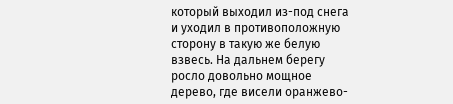который выходил из-под снега и уходил в противоположную сторону в такую же белую взвесь. На дальнем берегу росло довольно мощное дерево, где висели оранжево-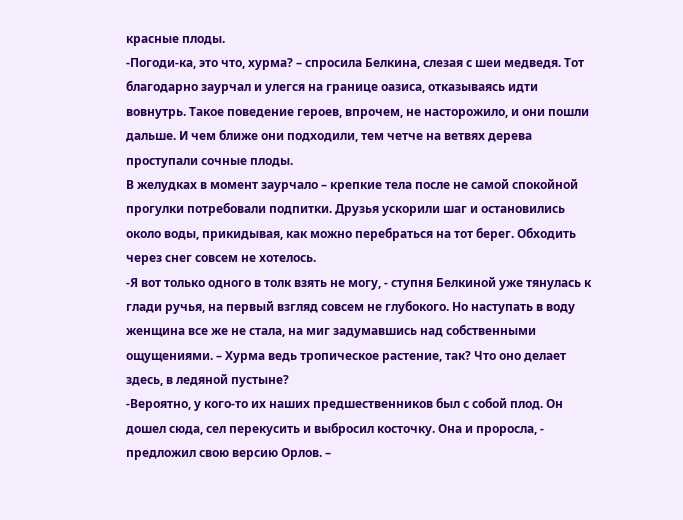красные плоды.
-Погоди-ка, это что, хурма? – спросила Белкина, слезая с шеи медведя. Тот благодарно заурчал и улегся на границе оазиса, отказываясь идти вовнутрь. Такое поведение героев, впрочем, не насторожило, и они пошли дальше. И чем ближе они подходили, тем четче на ветвях дерева проступали сочные плоды.
В желудках в момент заурчало – крепкие тела после не самой спокойной прогулки потребовали подпитки. Друзья ускорили шаг и остановились около воды, прикидывая, как можно перебраться на тот берег. Обходить через снег совсем не хотелось.
-Я вот только одного в толк взять не могу, - ступня Белкиной уже тянулась к глади ручья, на первый взгляд совсем не глубокого. Но наступать в воду женщина все же не стала, на миг задумавшись над собственными ощущениями. – Хурма ведь тропическое растение, так? Что оно делает здесь, в ледяной пустыне?
-Вероятно, у кого-то их наших предшественников был с собой плод. Он дошел сюда, сел перекусить и выбросил косточку. Она и проросла, - предложил свою версию Орлов. –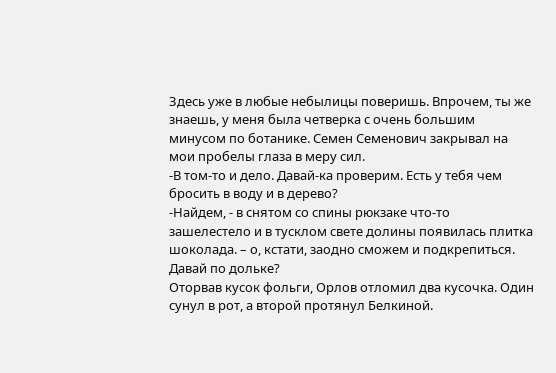Здесь уже в любые небылицы поверишь. Впрочем, ты же знаешь, у меня была четверка с очень большим минусом по ботанике. Семен Семенович закрывал на мои пробелы глаза в меру сил.
-В том-то и дело. Давай-ка проверим. Есть у тебя чем бросить в воду и в дерево?
-Найдем, - в снятом со спины рюкзаке что-то зашелестело и в тусклом свете долины появилась плитка шоколада. – о, кстати, заодно сможем и подкрепиться. Давай по дольке?
Оторвав кусок фольги, Орлов отломил два кусочка. Один сунул в рот, а второй протянул Белкиной.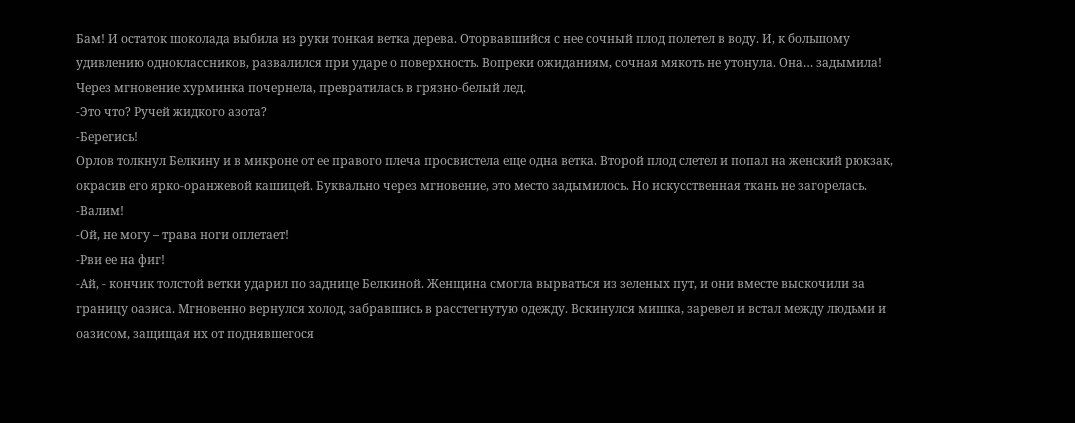Бам! И остаток шоколада выбила из руки тонкая ветка дерева. Оторвавшийся с нее сочный плод полетел в воду. И, к большому удивлению одноклассников, развалился при ударе о поверхность. Вопреки ожиданиям, сочная мякоть не утонула. Она… задымила! Через мгновение хурминка почернела, превратилась в грязно-белый лед.
-Это что? Ручей жидкого азота?
-Берегись!
Орлов толкнул Белкину и в микроне от ее правого плеча просвистела еще одна ветка. Второй плод слетел и попал на женский рюкзак, окрасив его ярко-оранжевой кашицей. Буквально через мгновение, это место задымилось. Но искусственная ткань не загорелась.
-Валим!
-Ой, не могу – трава ноги оплетает!
-Рви ее на фиг!
-Ай, - кончик толстой ветки ударил по заднице Белкиной. Женщина смогла вырваться из зеленых пут, и они вместе выскочили за границу оазиса. Мгновенно вернулся холод, забравшись в расстегнутую одежду. Вскинулся мишка, заревел и встал между людьми и оазисом, защищая их от поднявшегося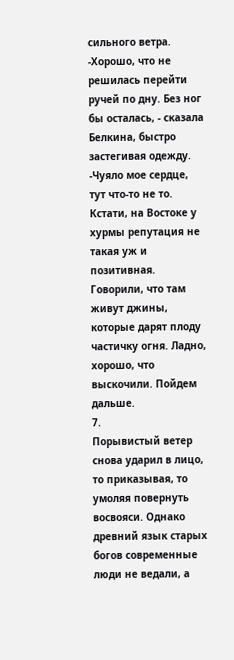сильного ветра.
-Хорошо, что не решилась перейти ручей по дну. Без ног бы осталась, - сказала Белкина, быстро застегивая одежду.
-Чуяло мое сердце, тут что-то не то. Кстати, на Востоке у хурмы репутация не такая уж и позитивная. Говорили, что там живут джины, которые дарят плоду частичку огня. Ладно, хорошо, что выскочили. Пойдем дальше.
7.
Порывистый ветер снова ударил в лицо, то приказывая, то умоляя повернуть восвояси. Однако древний язык старых богов современные люди не ведали, а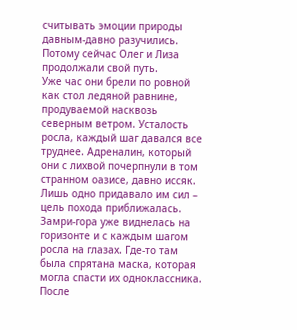считывать эмоции природы давным-давно разучились. Потому сейчас Олег и Лиза продолжали свой путь.
Уже час они брели по ровной как стол ледяной равнине, продуваемой насквозь северным ветром. Усталость росла, каждый шаг давался все труднее. Адреналин, который они с лихвой почерпнули в том странном оазисе, давно иссяк. Лишь одно придавало им сил – цель похода приближалась. Замри-гора уже виднелась на горизонте и с каждым шагом росла на глазах. Где-то там была спрятана маска, которая могла спасти их одноклассника.
После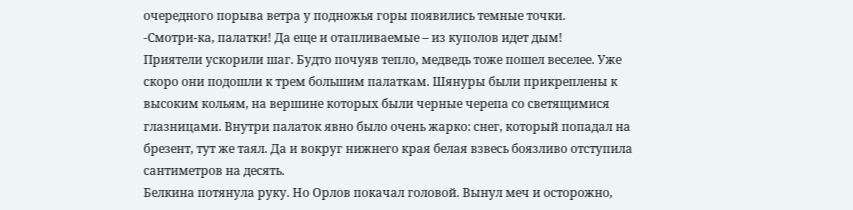очередного порыва ветра у подножья горы появились темные точки.
-Смотри-ка, палатки! Да еще и отапливаемые – из куполов идет дым!
Приятели ускорили шаг. Будто почуяв тепло, медведь тоже пошел веселее. Уже скоро они подошли к трем большим палаткам. Шянуры были прикреплены к высоким кольям, на вершине которых были черные черепа со светящимися глазницами. Внутри палаток явно было очень жарко: снег, который попадал на брезент, тут же таял. Да и вокруг нижнего края белая взвесь боязливо отступила сантиметров на десять.
Белкина потянула руку. Но Орлов покачал головой. Вынул меч и осторожно,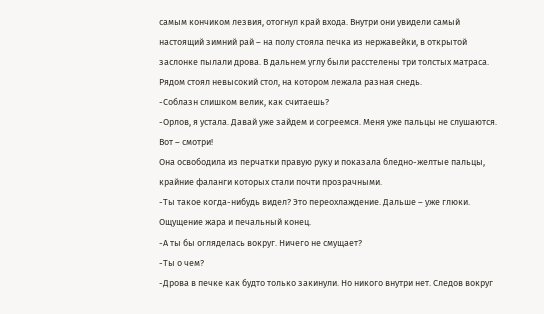самым кончиком лезвия, отогнул край входа. Внутри они увидели самый настоящий зимний рай – на полу стояла печка из нержавейки, в открытой заслонке пылали дрова. В дальнем углу были расстелены три толстых матраса. Рядом стоял невысокий стол, на котором лежала разная снедь.
-Соблазн слишком велик, как считаешь?
-Орлов, я устала. Давай уже зайдем и согреемся. Меня уже пальцы не слушаются. Вот – смотри!
Она освободила из перчатки правую руку и показала бледно-желтые пальцы, крайние фаланги которых стали почти прозрачными.
-Ты такое когда-нибудь видел? Это переохлаждение. Дальше – уже глюки. Ощущение жара и печальный конец.
-А ты бы огляделась вокруг. Ничего не смущает?
-Ты о чем?
-Дрова в печке как будто только закинули. Но никого внутри нет. Следов вокруг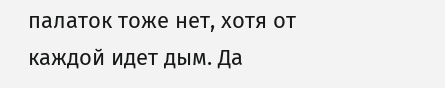палаток тоже нет, хотя от каждой идет дым. Да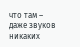что там – даже звуков никаких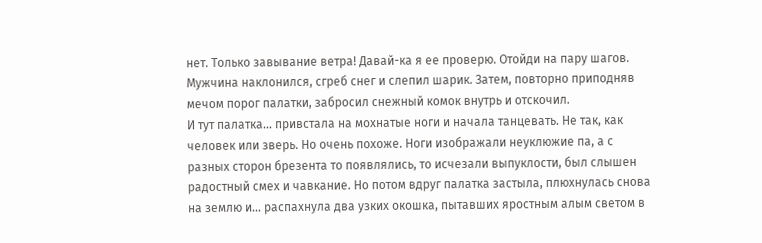нет. Только завывание ветра! Давай-ка я ее проверю. Отойди на пару шагов.
Мужчина наклонился, сгреб снег и слепил шарик. Затем, повторно приподняв мечом порог палатки, забросил снежный комок внутрь и отскочил.
И тут палатка… привстала на мохнатые ноги и начала танцевать. Не так, как человек или зверь. Но очень похоже. Ноги изображали неуклюжие па, а с разных сторон брезента то появлялись, то исчезали выпуклости, был слышен радостный смех и чавкание. Но потом вдруг палатка застыла, плюхнулась снова на землю и… распахнула два узких окошка, пытавших яростным алым светом в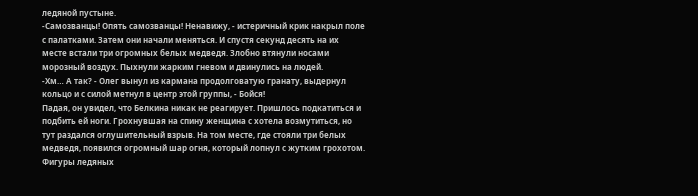ледяной пустыне.
-Самозванцы! Опять самозванцы! Ненавижу, - истеричный крик накрыл поле с палатками. Затем они начали меняться. И спустя секунд десять на их месте встали три огромных белых медведя. Злобно втянули носами морозный воздух. Пыхнули жарким гневом и двинулись на людей.
-Хм… А так? - Олег вынул из кармана продолговатую гранату, выдернул кольцо и с силой метнул в центр этой группы, - Бойся!
Падая, он увидел, что Белкина никак не реагирует. Пришлось подкатиться и подбить ей ноги. Грохнувшая на спину женщина с хотела возмутиться, но тут раздался оглушительный взрыв. На том месте, где стояли три белых медведя, появился огромный шар огня, который лопнул с жутким грохотом. Фигуры ледяных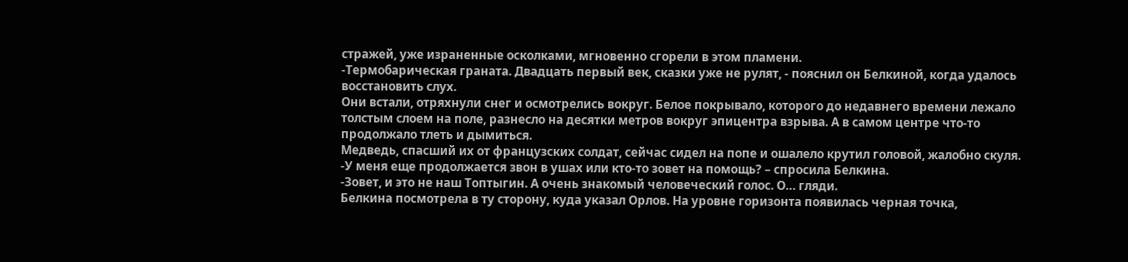стражей, уже израненные осколками, мгновенно сгорели в этом пламени.
-Термобарическая граната. Двадцать первый век, сказки уже не рулят, - пояснил он Белкиной, когда удалось восстановить слух.
Они встали, отряхнули снег и осмотрелись вокруг. Белое покрывало, которого до недавнего времени лежало толстым слоем на поле, разнесло на десятки метров вокруг эпицентра взрыва. А в самом центре что-то продолжало тлеть и дымиться.
Медведь, спасший их от французских солдат, сейчас сидел на попе и ошалело крутил головой, жалобно скуля.
-У меня еще продолжается звон в ушах или кто-то зовет на помощь? – спросила Белкина.
-Зовет, и это не наш Топтыгин. А очень знакомый человеческий голос. О… гляди.
Белкина посмотрела в ту сторону, куда указал Орлов. На уровне горизонта появилась черная точка,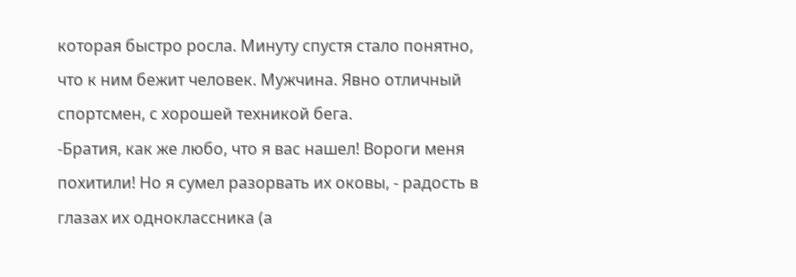которая быстро росла. Минуту спустя стало понятно, что к ним бежит человек. Мужчина. Явно отличный спортсмен, с хорошей техникой бега.
-Братия, как же любо, что я вас нашел! Вороги меня похитили! Но я сумел разорвать их оковы, - радость в глазах их одноклассника (а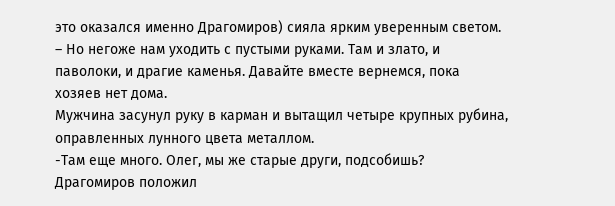это оказался именно Драгомиров) сияла ярким уверенным светом. – Но негоже нам уходить с пустыми руками. Там и злато, и паволоки, и драгие каменья. Давайте вместе вернемся, пока хозяев нет дома.
Мужчина засунул руку в карман и вытащил четыре крупных рубина, оправленных лунного цвета металлом.
-Там еще много. Олег, мы же старые други, подсобишь?
Драгомиров положил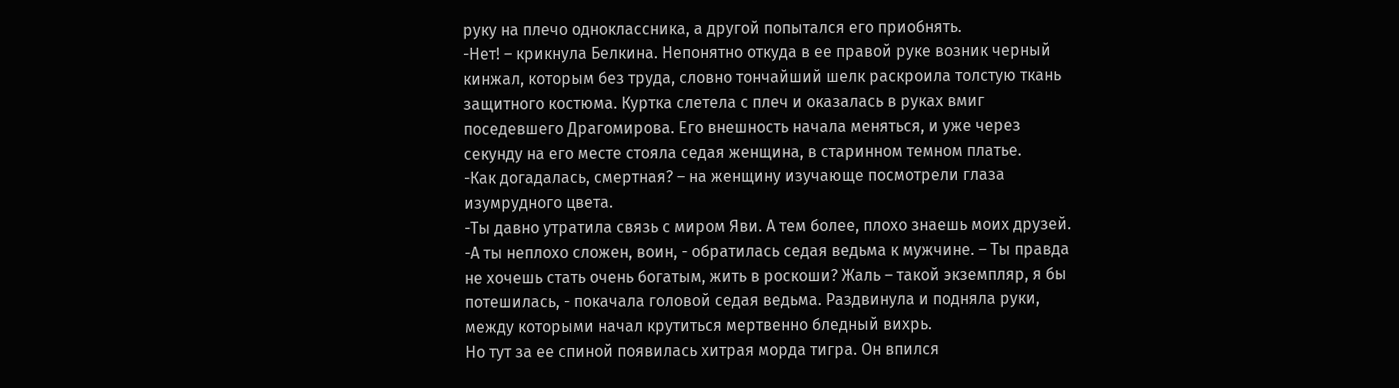руку на плечо одноклассника, а другой попытался его приобнять.
-Нет! – крикнула Белкина. Непонятно откуда в ее правой руке возник черный кинжал, которым без труда, словно тончайший шелк раскроила толстую ткань защитного костюма. Куртка слетела с плеч и оказалась в руках вмиг поседевшего Драгомирова. Его внешность начала меняться, и уже через секунду на его месте стояла седая женщина, в старинном темном платье.
-Как догадалась, смертная? – на женщину изучающе посмотрели глаза изумрудного цвета.
-Ты давно утратила связь с миром Яви. А тем более, плохо знаешь моих друзей.
-А ты неплохо сложен, воин, - обратилась седая ведьма к мужчине. – Ты правда не хочешь стать очень богатым, жить в роскоши? Жаль – такой экземпляр, я бы потешилась, - покачала головой седая ведьма. Раздвинула и подняла руки, между которыми начал крутиться мертвенно бледный вихрь.
Но тут за ее спиной появилась хитрая морда тигра. Он впился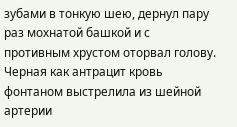зубами в тонкую шею, дернул пару раз мохнатой башкой и с противным хрустом оторвал голову. Черная как антрацит кровь фонтаном выстрелила из шейной артерии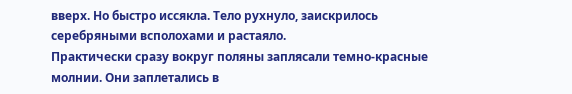вверх. Но быстро иссякла. Тело рухнуло, заискрилось серебряными всполохами и растаяло.
Практически сразу вокруг поляны заплясали темно-красные молнии. Они заплетались в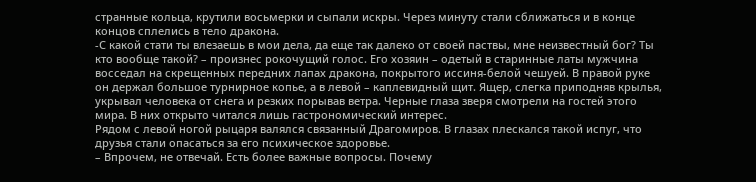странные кольца, крутили восьмерки и сыпали искры. Через минуту стали сближаться и в конце концов сплелись в тело дракона.
-С какой стати ты влезаешь в мои дела, да еще так далеко от своей паствы, мне неизвестный бог? Ты кто вообще такой? – произнес рокочущий голос. Его хозяин – одетый в старинные латы мужчина восседал на скрещенных передних лапах дракона, покрытого иссиня-белой чешуей. В правой руке он держал большое турнирное копье, а в левой – каплевидный щит. Ящер, слегка приподняв крылья, укрывал человека от снега и резких порывав ветра. Черные глаза зверя смотрели на гостей этого мира. В них открыто читался лишь гастрономический интерес.
Рядом с левой ногой рыцаря валялся связанный Драгомиров. В глазах плескался такой испуг, что друзья стали опасаться за его психическое здоровье.
– Впрочем, не отвечай. Есть более важные вопросы. Почему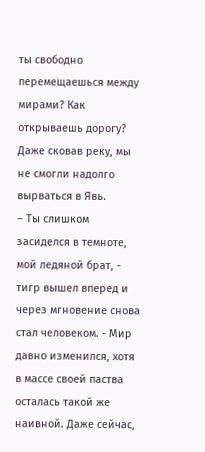ты свободно перемещаешься между мирами? Как открываешь дорогу? Даже сковав реку, мы не смогли надолго вырваться в Явь.
– Ты слишком засиделся в темноте, мой ледяной брат, - тигр вышел вперед и через мгновение снова стал человеком. - Мир давно изменился, хотя в массе своей паства осталась такой же наивной. Даже сейчас,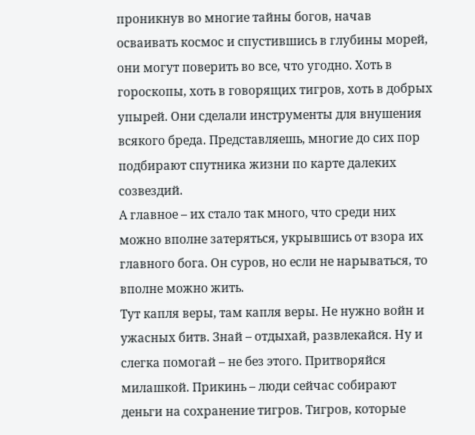проникнув во многие тайны богов, начав осваивать космос и спустившись в глубины морей, они могут поверить во все, что угодно. Хоть в гороскопы, хоть в говорящих тигров, хоть в добрых упырей. Они сделали инструменты для внушения всякого бреда. Представляешь, многие до сих пор подбирают спутника жизни по карте далеких созвездий.
А главное – их стало так много, что среди них можно вполне затеряться, укрывшись от взора их главного бога. Он суров, но если не нарываться, то вполне можно жить.
Тут капля веры, там капля веры. Не нужно войн и ужасных битв. Знай – отдыхай, развлекайся. Ну и слегка помогай – не без этого. Притворяйся милашкой. Прикинь – люди сейчас собирают деньги на сохранение тигров. Тигров, которые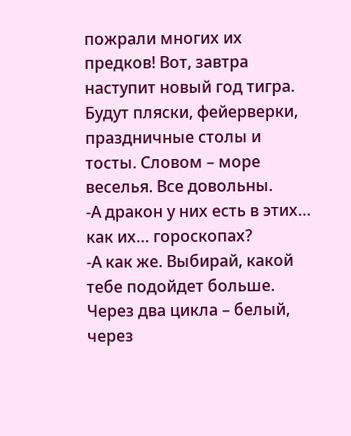пожрали многих их предков! Вот, завтра наступит новый год тигра. Будут пляски, фейерверки, праздничные столы и тосты. Словом – море веселья. Все довольны.
-А дракон у них есть в этих… как их… гороскопах?
-А как же. Выбирай, какой тебе подойдет больше. Через два цикла – белый, через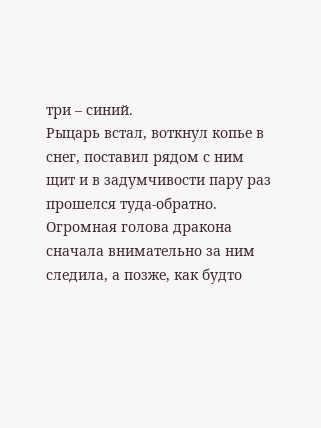три – синий.
Рыцарь встал, воткнул копье в снег, поставил рядом с ним щит и в задумчивости пару раз прошелся туда-обратно. Огромная голова дракона сначала внимательно за ним следила, а позже, как будто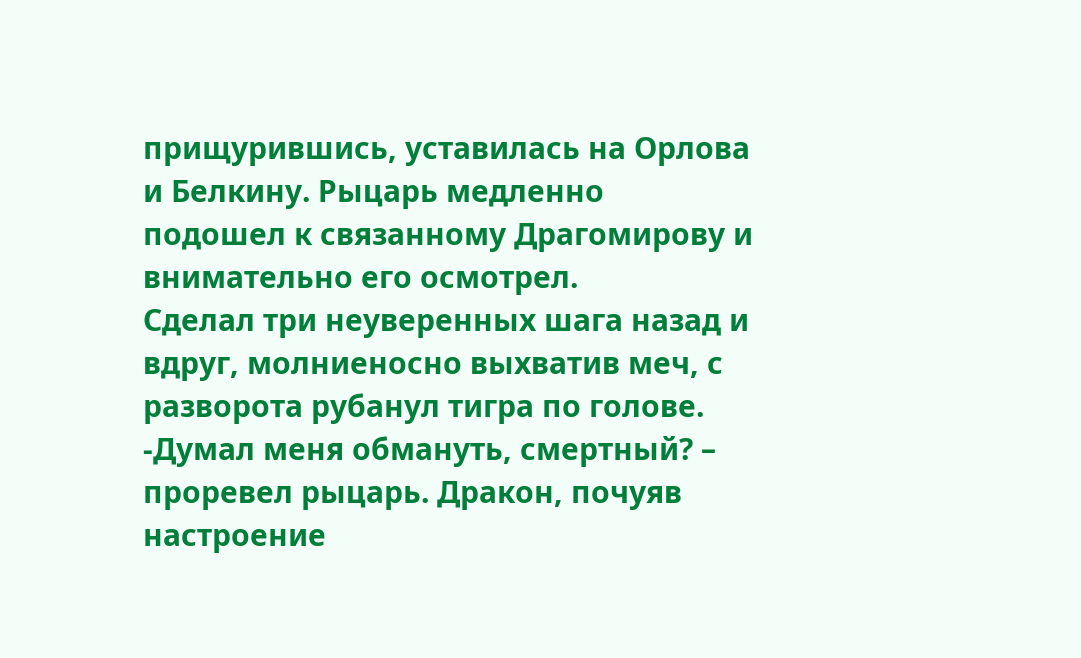прищурившись, уставилась на Орлова и Белкину. Рыцарь медленно подошел к связанному Драгомирову и внимательно его осмотрел.
Сделал три неуверенных шага назад и вдруг, молниеносно выхватив меч, с разворота рубанул тигра по голове.
-Думал меня обмануть, смертный? – проревел рыцарь. Дракон, почуяв настроение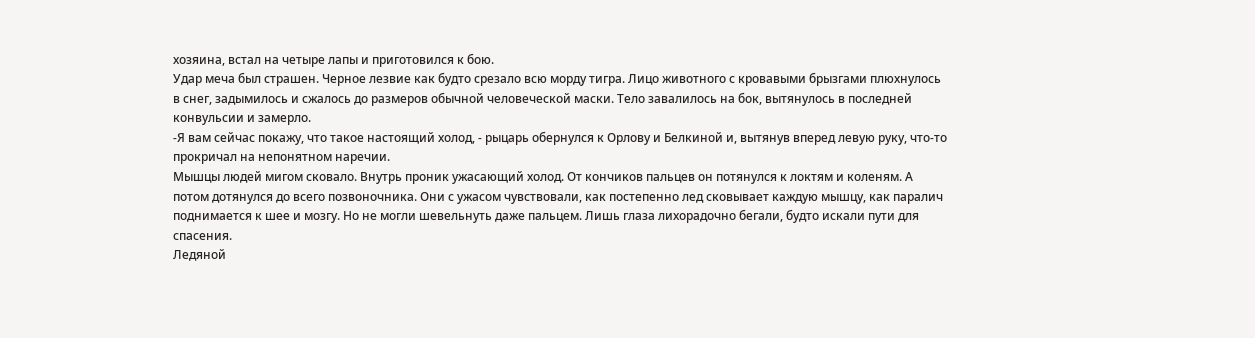хозяина, встал на четыре лапы и приготовился к бою.
Удар меча был страшен. Черное лезвие как будто срезало всю морду тигра. Лицо животного с кровавыми брызгами плюхнулось в снег, задымилось и сжалось до размеров обычной человеческой маски. Тело завалилось на бок, вытянулось в последней конвульсии и замерло.
-Я вам сейчас покажу, что такое настоящий холод, - рыцарь обернулся к Орлову и Белкиной и, вытянув вперед левую руку, что-то прокричал на непонятном наречии.
Мышцы людей мигом сковало. Внутрь проник ужасающий холод. От кончиков пальцев он потянулся к локтям и коленям. А потом дотянулся до всего позвоночника. Они с ужасом чувствовали, как постепенно лед сковывает каждую мышцу, как паралич поднимается к шее и мозгу. Но не могли шевельнуть даже пальцем. Лишь глаза лихорадочно бегали, будто искали пути для спасения.
Ледяной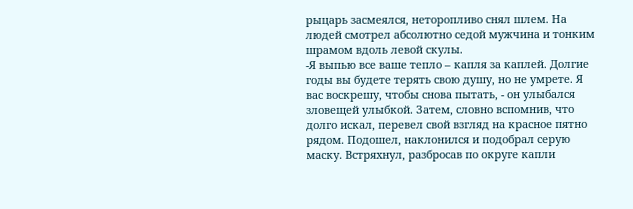рыцарь засмеялся, неторопливо снял шлем. На людей смотрел абсолютно седой мужчина и тонким шрамом вдоль левой скулы.
-Я выпью все ваше тепло – капля за каплей. Долгие годы вы будете терять свою душу, но не умрете. Я вас воскрешу, чтобы снова пытать, - он улыбался зловещей улыбкой. Затем, словно вспомнив, что долго искал, перевел свой взгляд на красное пятно рядом. Подошел, наклонился и подобрал серую маску. Встряхнул, разбросав по округе капли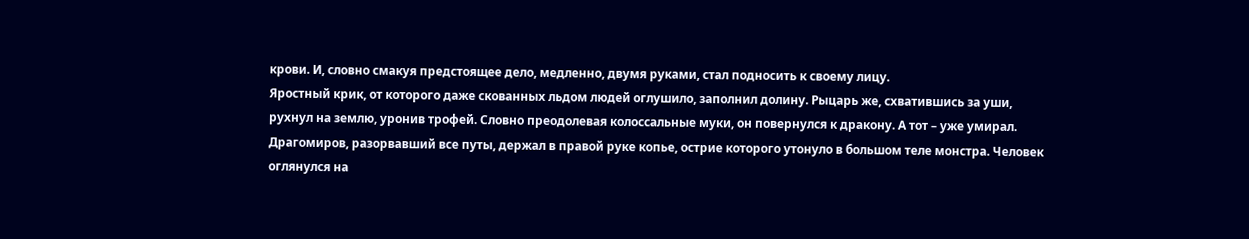крови. И, словно смакуя предстоящее дело, медленно, двумя руками, стал подносить к своему лицу.
Яростный крик, от которого даже скованных льдом людей оглушило, заполнил долину. Рыцарь же, схватившись за уши, рухнул на землю, уронив трофей. Словно преодолевая колоссальные муки, он повернулся к дракону. А тот – уже умирал. Драгомиров, разорвавший все путы, держал в правой руке копье, острие которого утонуло в большом теле монстра. Человек оглянулся на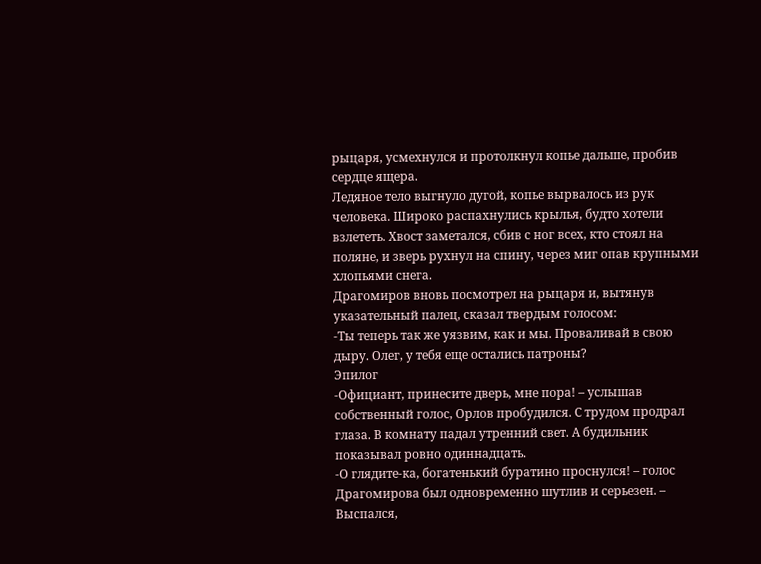рыцаря, усмехнулся и протолкнул копье дальше, пробив сердце ящера.
Ледяное тело выгнуло дугой, копье вырвалось из рук человека. Широко распахнулись крылья, будто хотели взлететь. Хвост заметался, сбив с ног всех, кто стоял на поляне, и зверь рухнул на спину, через миг опав крупными хлопьями снега.
Драгомиров вновь посмотрел на рыцаря и, вытянув указательный палец, сказал твердым голосом:
-Ты теперь так же уязвим, как и мы. Проваливай в свою дыру. Олег, у тебя еще остались патроны?
Эпилог
-Официант, принесите дверь, мне пора! – услышав собственный голос, Орлов пробудился. С трудом продрал глаза. В комнату падал утренний свет. А будильник показывал ровно одиннадцать.
-О глядите-ка, богатенький буратино проснулся! – голос Драгомирова был одновременно шутлив и серьезен. – Выспался,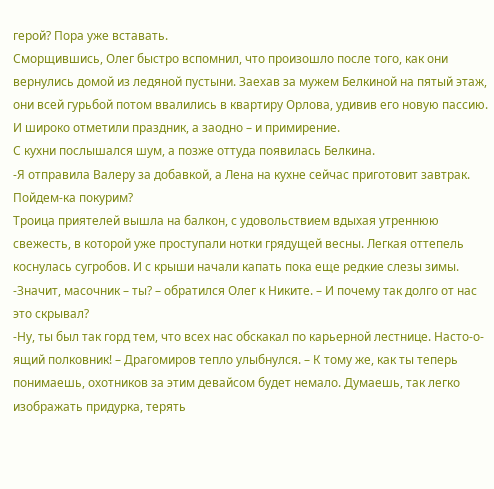герой? Пора уже вставать.
Сморщившись, Олег быстро вспомнил, что произошло после того, как они вернулись домой из ледяной пустыни. Заехав за мужем Белкиной на пятый этаж, они всей гурьбой потом ввалились в квартиру Орлова, удивив его новую пассию. И широко отметили праздник, а заодно – и примирение.
С кухни послышался шум, а позже оттуда появилась Белкина.
-Я отправила Валеру за добавкой, а Лена на кухне сейчас приготовит завтрак. Пойдем-ка покурим?
Троица приятелей вышла на балкон, с удовольствием вдыхая утреннюю свежесть, в которой уже проступали нотки грядущей весны. Легкая оттепель коснулась сугробов. И с крыши начали капать пока еще редкие слезы зимы.
-Значит, масочник – ты? – обратился Олег к Никите. – И почему так долго от нас это скрывал?
-Ну, ты был так горд тем, что всех нас обскакал по карьерной лестнице. Насто-о-ящий полковник! – Драгомиров тепло улыбнулся. – К тому же, как ты теперь понимаешь, охотников за этим девайсом будет немало. Думаешь, так легко изображать придурка, терять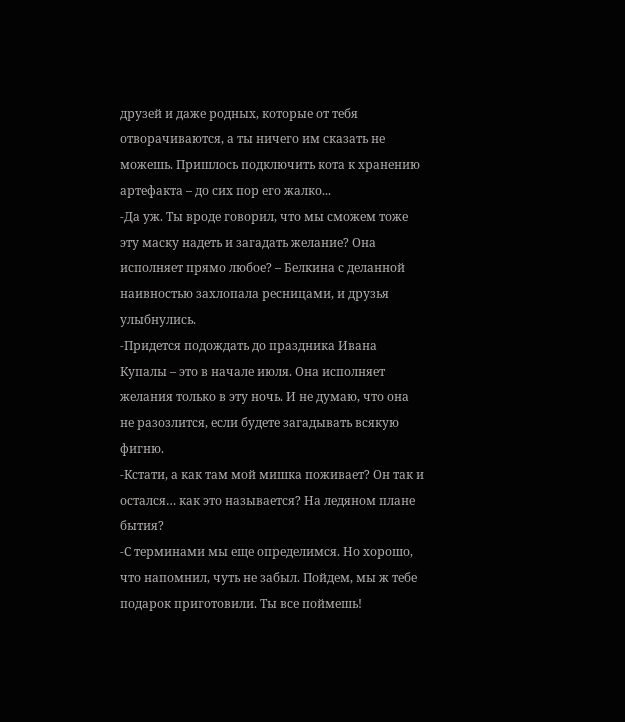друзей и даже родных, которые от тебя отворачиваются, а ты ничего им сказать не можешь. Пришлось подключить кота к хранению артефакта – до сих пор его жалко...
-Да уж. Ты вроде говорил, что мы сможем тоже эту маску надеть и загадать желание? Она исполняет прямо любое? – Белкина с деланной наивностью захлопала ресницами, и друзья улыбнулись.
-Придется подождать до праздника Ивана Купалы – это в начале июля. Она исполняет желания только в эту ночь. И не думаю, что она не разозлится, если будете загадывать всякую фигню.
-Кстати, а как там мой мишка поживает? Он так и остался… как это называется? На ледяном плане бытия?
-С терминами мы еще определимся. Но хорошо, что напомнил, чуть не забыл. Пойдем, мы ж тебе подарок приготовили. Ты все поймешь!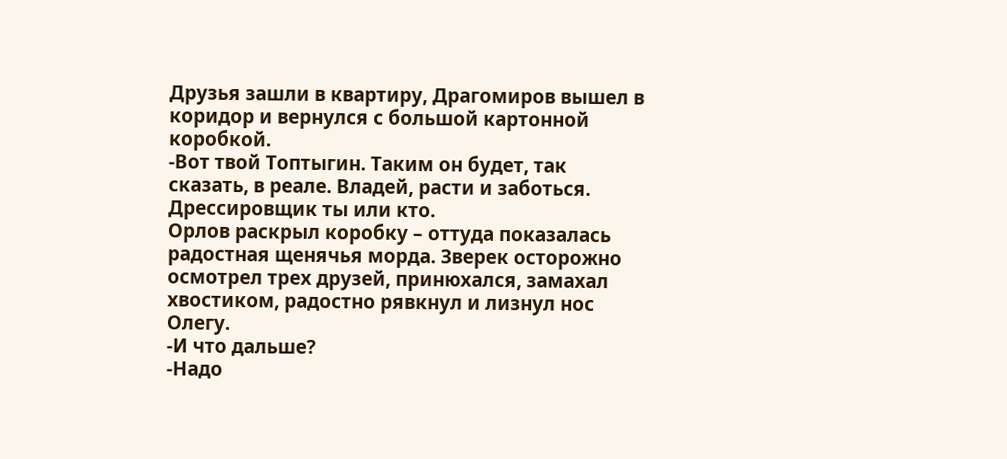Друзья зашли в квартиру, Драгомиров вышел в коридор и вернулся с большой картонной коробкой.
-Вот твой Топтыгин. Таким он будет, так сказать, в реале. Владей, расти и заботься. Дрессировщик ты или кто.
Орлов раскрыл коробку – оттуда показалась радостная щенячья морда. Зверек осторожно осмотрел трех друзей, принюхался, замахал хвостиком, радостно рявкнул и лизнул нос Олегу.
-И что дальше?
-Надо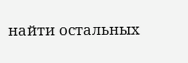найти остальных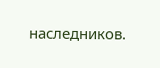наследников.